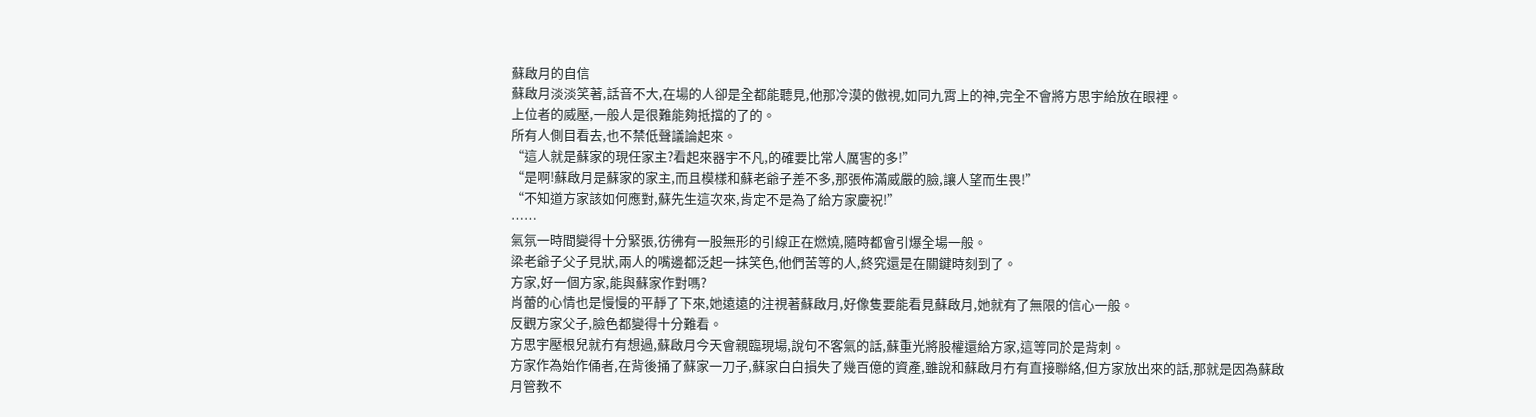蘇啟月的自信
蘇啟月淡淡笑著,話音不大,在場的人卻是全都能聽見,他那冷漠的傲視,如同九霄上的神,完全不會將方思宇給放在眼裡。
上位者的威壓,一般人是很難能夠抵擋的了的。
所有人側目看去,也不禁低聲議論起來。
“這人就是蘇家的現任家主?看起來器宇不凡,的確要比常人厲害的多!”
“是啊!蘇啟月是蘇家的家主,而且模樣和蘇老爺子差不多,那張佈滿威嚴的臉,讓人望而生畏!”
“不知道方家該如何應對,蘇先生這次來,肯定不是為了給方家慶祝!”
……
氣氛一時間變得十分緊張,彷彿有一股無形的引線正在燃燒,隨時都會引爆全場一般。
梁老爺子父子見狀,兩人的嘴邊都泛起一抹笑色,他們苦等的人,終究還是在關鍵時刻到了。
方家,好一個方家,能與蘇家作對嗎?
肖蕾的心情也是慢慢的平靜了下來,她遠遠的注視著蘇啟月,好像隻要能看見蘇啟月,她就有了無限的信心一般。
反觀方家父子,臉色都變得十分難看。
方思宇壓根兒就冇有想過,蘇啟月今天會親臨現場,說句不客氣的話,蘇重光將股權還給方家,這等同於是背刺。
方家作為始作俑者,在背後捅了蘇家一刀子,蘇家白白損失了幾百億的資產,雖說和蘇啟月冇有直接聯絡,但方家放出來的話,那就是因為蘇啟月管教不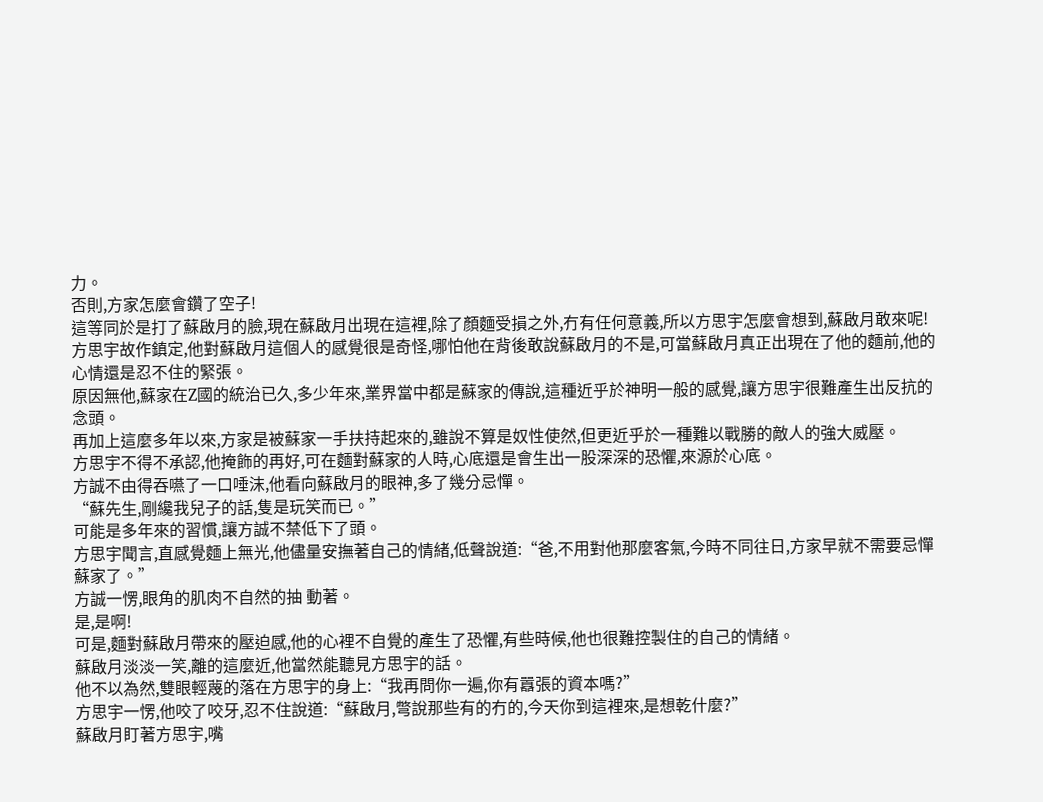力。
否則,方家怎麼會鑽了空子!
這等同於是打了蘇啟月的臉,現在蘇啟月出現在這裡,除了顏麵受損之外,冇有任何意義,所以方思宇怎麼會想到,蘇啟月敢來呢!
方思宇故作鎮定,他對蘇啟月這個人的感覺很是奇怪,哪怕他在背後敢說蘇啟月的不是,可當蘇啟月真正出現在了他的麵前,他的心情還是忍不住的緊張。
原因無他,蘇家在Z國的統治已久,多少年來,業界當中都是蘇家的傳說,這種近乎於神明一般的感覺,讓方思宇很難產生出反抗的念頭。
再加上這麼多年以來,方家是被蘇家一手扶持起來的,雖說不算是奴性使然,但更近乎於一種難以戰勝的敵人的強大威壓。
方思宇不得不承認,他掩飾的再好,可在麵對蘇家的人時,心底還是會生出一股深深的恐懼,來源於心底。
方誠不由得吞嚥了一口唾沫,他看向蘇啟月的眼神,多了幾分忌憚。
“蘇先生,剛纔我兒子的話,隻是玩笑而已。”
可能是多年來的習慣,讓方誠不禁低下了頭。
方思宇聞言,直感覺麵上無光,他儘量安撫著自己的情緒,低聲說道:“爸,不用對他那麼客氣,今時不同往日,方家早就不需要忌憚蘇家了。”
方誠一愣,眼角的肌肉不自然的抽 動著。
是,是啊!
可是,麵對蘇啟月帶來的壓迫感,他的心裡不自覺的產生了恐懼,有些時候,他也很難控製住的自己的情緒。
蘇啟月淡淡一笑,離的這麼近,他當然能聽見方思宇的話。
他不以為然,雙眼輕蔑的落在方思宇的身上:“我再問你一遍,你有囂張的資本嗎?”
方思宇一愣,他咬了咬牙,忍不住說道:“蘇啟月,彆說那些有的冇的,今天你到這裡來,是想乾什麼?”
蘇啟月盯著方思宇,嘴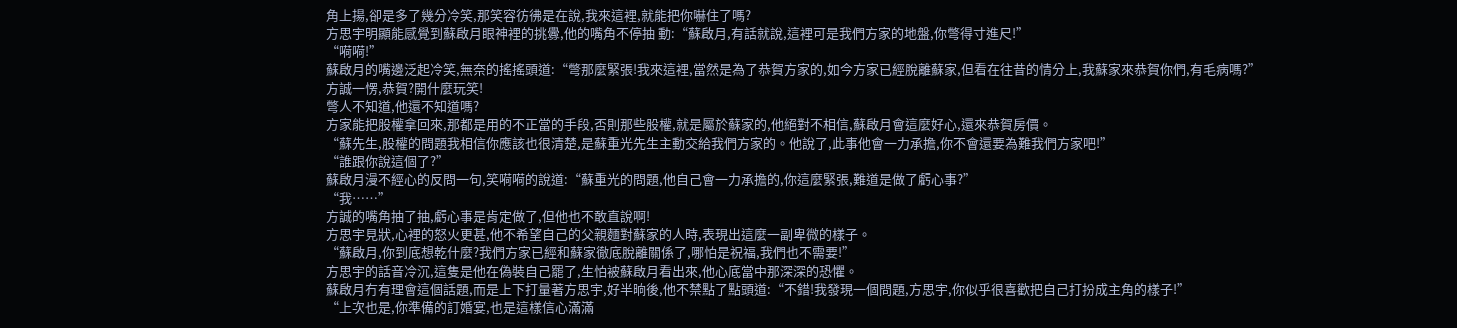角上揚,卻是多了幾分冷笑,那笑容彷彿是在說,我來這裡,就能把你嚇住了嗎?
方思宇明顯能感覺到蘇啟月眼神裡的挑釁,他的嘴角不停抽 動:“蘇啟月,有話就說,這裡可是我們方家的地盤,你彆得寸進尺!”
“嗬嗬!”
蘇啟月的嘴邊泛起冷笑,無奈的搖搖頭道:“彆那麼緊張!我來這裡,當然是為了恭賀方家的,如今方家已經脫離蘇家,但看在往昔的情分上,我蘇家來恭賀你們,有毛病嗎?”
方誠一愣,恭賀?開什麼玩笑!
彆人不知道,他還不知道嗎?
方家能把股權拿回來,那都是用的不正當的手段,否則那些股權,就是屬於蘇家的,他絕對不相信,蘇啟月會這麼好心,還來恭賀房價。
“蘇先生,股權的問題我相信你應該也很清楚,是蘇重光先生主動交給我們方家的。他說了,此事他會一力承擔,你不會還要為難我們方家吧!”
“誰跟你說這個了?”
蘇啟月漫不經心的反問一句,笑嗬嗬的說道:“蘇重光的問題,他自己會一力承擔的,你這麼緊張,難道是做了虧心事?”
“我……”
方誠的嘴角抽了抽,虧心事是肯定做了,但他也不敢直說啊!
方思宇見狀,心裡的怒火更甚,他不希望自己的父親麵對蘇家的人時,表現出這麼一副卑微的樣子。
“蘇啟月,你到底想乾什麼?我們方家已經和蘇家徹底脫離關係了,哪怕是祝福,我們也不需要!”
方思宇的話音冷沉,這隻是他在偽裝自己罷了,生怕被蘇啟月看出來,他心底當中那深深的恐懼。
蘇啟月冇有理會這個話題,而是上下打量著方思宇,好半晌後,他不禁點了點頭道:“不錯!我發現一個問題,方思宇,你似乎很喜歡把自己打扮成主角的樣子!”
“上次也是,你準備的訂婚宴,也是這樣信心滿滿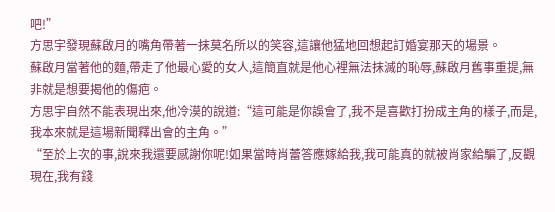吧!”
方思宇發現蘇啟月的嘴角帶著一抹莫名所以的笑容,這讓他猛地回想起訂婚宴那天的場景。
蘇啟月當著他的麵,帶走了他最心愛的女人,這簡直就是他心裡無法抹滅的恥辱,蘇啟月舊事重提,無非就是想要揭他的傷疤。
方思宇自然不能表現出來,他冷漠的說道:“這可能是你誤會了,我不是喜歡打扮成主角的樣子,而是,我本來就是這場新聞釋出會的主角。”
“至於上次的事,說來我還要感謝你呢!如果當時肖蕾答應嫁給我,我可能真的就被肖家給騙了,反觀現在,我有錢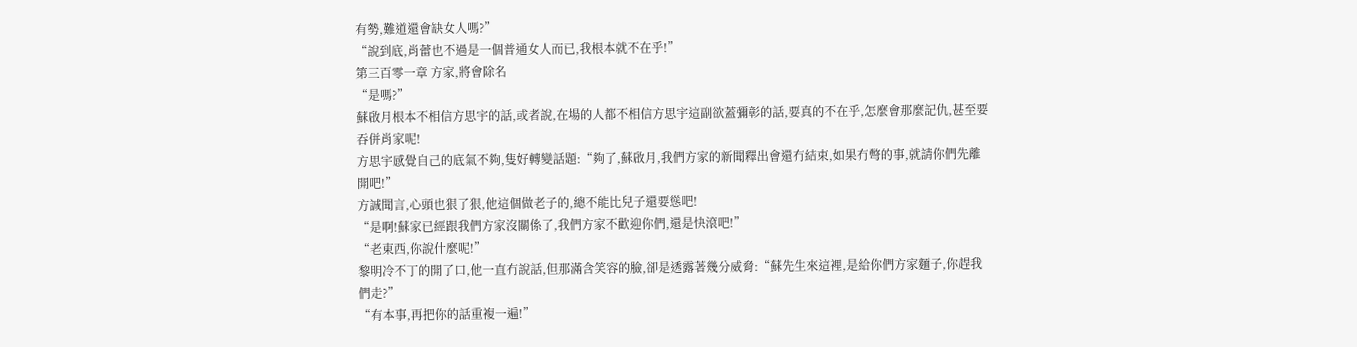有勢,難道還會缺女人嗎?”
“說到底,肖蕾也不過是一個普通女人而已,我根本就不在乎!”
第三百零一章 方家,將會除名
“是嗎?”
蘇啟月根本不相信方思宇的話,或者說,在場的人都不相信方思宇這副欲蓋彌彰的話,要真的不在乎,怎麼會那麼記仇,甚至要吞併肖家呢!
方思宇感覺自己的底氣不夠,隻好轉變話題:“夠了,蘇啟月,我們方家的新聞釋出會還冇結束,如果冇彆的事,就請你們先離開吧!”
方誠聞言,心頭也狠了狠,他這個做老子的,總不能比兒子還要慫吧!
“是啊!蘇家已經跟我們方家沒關係了,我們方家不歡迎你們,還是快滾吧!”
“老東西,你說什麼呢!”
黎明冷不丁的開了口,他一直冇說話,但那滿含笑容的臉,卻是透露著幾分威脅:“蘇先生來這裡,是給你們方家麵子,你趕我們走?”
“有本事,再把你的話重複一遍!”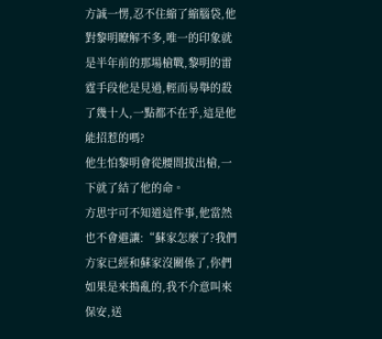方誠一愣,忍不住縮了縮腦袋,他對黎明瞭解不多,唯一的印象就是半年前的那場槍戰,黎明的雷霆手段他是見過,輕而易舉的殺了幾十人,一點都不在乎,這是他能招惹的嗎?
他生怕黎明會從腰間拔出槍,一下就了結了他的命。
方思宇可不知道這件事,他當然也不會避讓:“蘇家怎麼了?我們方家已經和蘇家沒關係了,你們如果是來搗亂的,我不介意叫來保安,送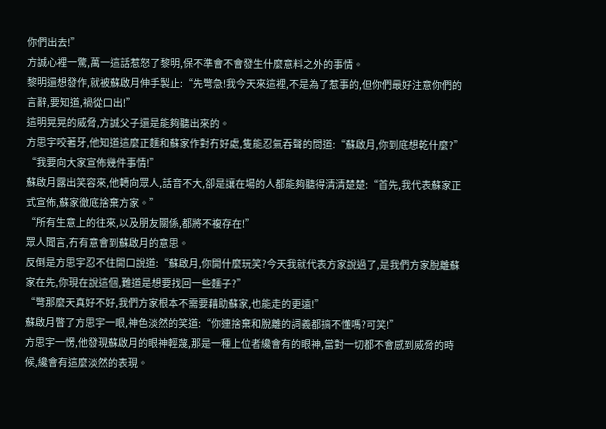你們出去!”
方誠心裡一驚,萬一這話惹怒了黎明,保不準會不會發生什麼意料之外的事情。
黎明還想發作,就被蘇啟月伸手製止:“先彆急!我今天來這裡,不是為了惹事的,但你們最好注意你們的言辭,要知道,禍從口出!”
這明晃晃的威脅,方誠父子還是能夠聽出來的。
方思宇咬著牙,他知道這麼正麵和蘇家作對冇好處,隻能忍氣吞聲的問道:“蘇啟月,你到底想乾什麼?”
“我要向大家宣佈幾件事情!”
蘇啟月露出笑容來,他轉向眾人,話音不大,卻是讓在場的人都能夠聽得清清楚楚:“首先,我代表蘇家正式宣佈,蘇家徹底捨棄方家。”
“所有生意上的往來,以及朋友關係,都將不複存在!”
眾人聞言,冇有意會到蘇啟月的意思。
反倒是方思宇忍不住開口說道:“蘇啟月,你開什麼玩笑?今天我就代表方家說過了,是我們方家脫離蘇家在先,你現在說這個,難道是想要找回一些麵子?”
“彆那麼天真好不好,我們方家根本不需要藉助蘇家,也能走的更遠!”
蘇啟月瞥了方思宇一眼,神色淡然的笑道:“你連捨棄和脫離的詞義都搞不懂嗎?可笑!”
方思宇一愣,他發現蘇啟月的眼神輕蔑,那是一種上位者纔會有的眼神,當對一切都不會感到威脅的時候,纔會有這麼淡然的表現。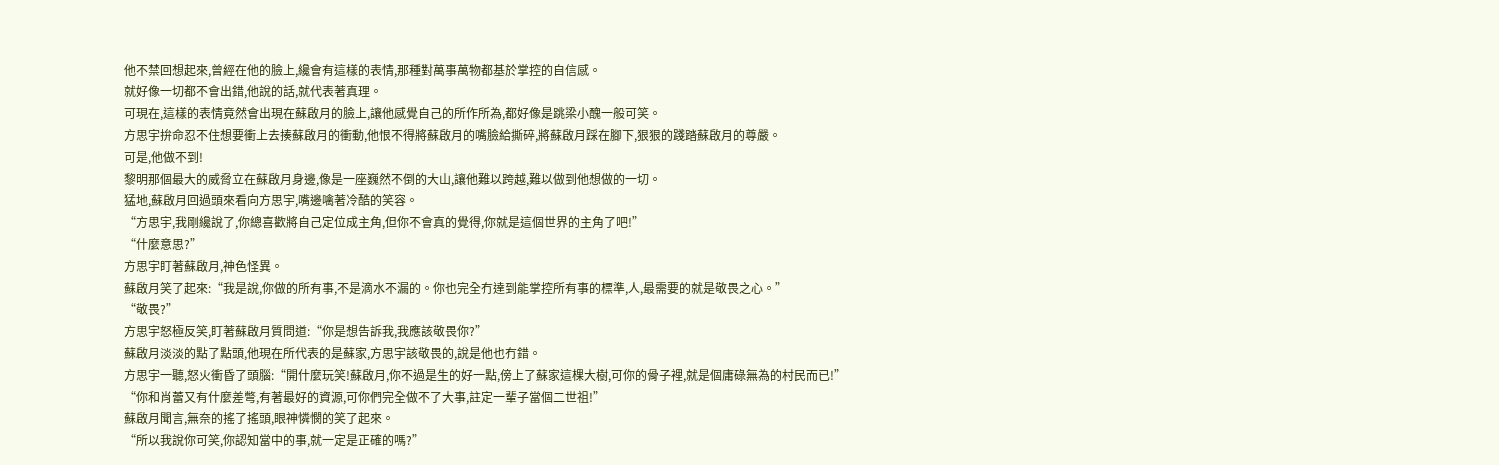他不禁回想起來,曾經在他的臉上,纔會有這樣的表情,那種對萬事萬物都基於掌控的自信感。
就好像一切都不會出錯,他說的話,就代表著真理。
可現在,這樣的表情竟然會出現在蘇啟月的臉上,讓他感覺自己的所作所為,都好像是跳梁小醜一般可笑。
方思宇拚命忍不住想要衝上去揍蘇啟月的衝動,他恨不得將蘇啟月的嘴臉給撕碎,將蘇啟月踩在腳下,狠狠的踐踏蘇啟月的尊嚴。
可是,他做不到!
黎明那個最大的威脅立在蘇啟月身邊,像是一座巍然不倒的大山,讓他難以跨越,難以做到他想做的一切。
猛地,蘇啟月回過頭來看向方思宇,嘴邊噙著冷酷的笑容。
“方思宇,我剛纔說了,你總喜歡將自己定位成主角,但你不會真的覺得,你就是這個世界的主角了吧!”
“什麼意思?”
方思宇盯著蘇啟月,神色怪異。
蘇啟月笑了起來:“我是說,你做的所有事,不是滴水不漏的。你也完全冇達到能掌控所有事的標準,人,最需要的就是敬畏之心。”
“敬畏?”
方思宇怒極反笑,盯著蘇啟月質問道:“你是想告訴我,我應該敬畏你?”
蘇啟月淡淡的點了點頭,他現在所代表的是蘇家,方思宇該敬畏的,說是他也冇錯。
方思宇一聽,怒火衝昏了頭腦:“開什麼玩笑!蘇啟月,你不過是生的好一點,傍上了蘇家這棵大樹,可你的骨子裡,就是個庸碌無為的村民而已!”
“你和肖蕾又有什麼差彆,有著最好的資源,可你們完全做不了大事,註定一輩子當個二世祖!”
蘇啟月聞言,無奈的搖了搖頭,眼神憐憫的笑了起來。
“所以我說你可笑,你認知當中的事,就一定是正確的嗎?”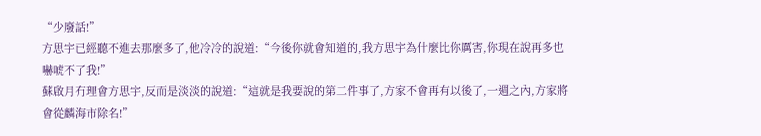“少廢話!”
方思宇已經聽不進去那麼多了,他冷冷的說道:“今後你就會知道的,我方思宇為什麼比你厲害,你現在說再多也嚇唬不了我!”
蘇啟月冇理會方思宇,反而是淡淡的說道:“這就是我要說的第二件事了,方家不會再有以後了,一週之內,方家將會從麟海市除名!”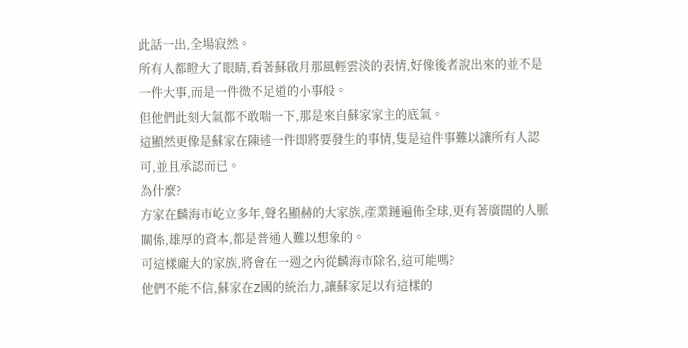此話一出,全場寂然。
所有人都瞪大了眼睛,看著蘇啟月那風輕雲淡的表情,好像後者說出來的並不是一件大事,而是一件微不足道的小事般。
但他們此刻大氣都不敢喘一下,那是來自蘇家家主的底氣。
這顯然更像是蘇家在陳述一件即將要發生的事情,隻是這件事難以讓所有人認可,並且承認而已。
為什麼?
方家在麟海市屹立多年,聲名顯赫的大家族,產業鏈遍佈全球,更有著廣闊的人脈關係,雄厚的資本,都是普通人難以想象的。
可這樣龐大的家族,將會在一週之內從麟海市除名,這可能嗎?
他們不能不信,蘇家在Z國的統治力,讓蘇家足以有這樣的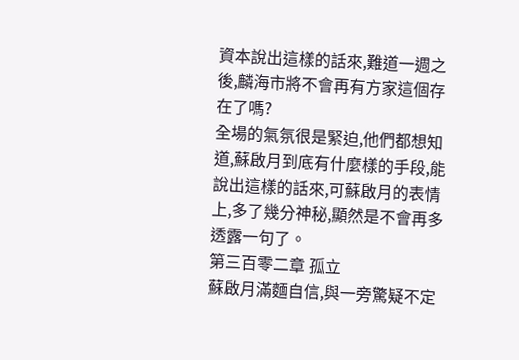資本說出這樣的話來,難道一週之後,麟海市將不會再有方家這個存在了嗎?
全場的氣氛很是緊迫,他們都想知道,蘇啟月到底有什麼樣的手段,能說出這樣的話來,可蘇啟月的表情上,多了幾分神秘,顯然是不會再多透露一句了。
第三百零二章 孤立
蘇啟月滿麵自信,與一旁驚疑不定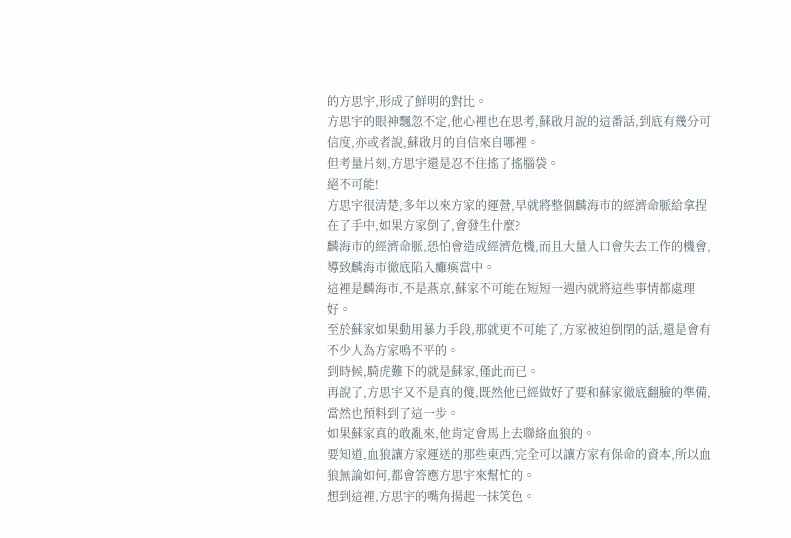的方思宇,形成了鮮明的對比。
方思宇的眼神飄忽不定,他心裡也在思考,蘇啟月說的這番話,到底有幾分可信度,亦或者說,蘇啟月的自信來自哪裡。
但考量片刻,方思宇還是忍不住搖了搖腦袋。
絕不可能!
方思宇很清楚,多年以來方家的運營,早就將整個麟海市的經濟命脈給拿捏在了手中,如果方家倒了,會發生什麼?
麟海市的經濟命脈,恐怕會造成經濟危機,而且大量人口會失去工作的機會,導致麟海市徹底陷入癱瘓當中。
這裡是麟海市,不是燕京,蘇家不可能在短短一週內就將這些事情都處理好。
至於蘇家如果動用暴力手段,那就更不可能了,方家被迫倒閉的話,還是會有不少人為方家鳴不平的。
到時候,騎虎難下的就是蘇家,僅此而已。
再說了,方思宇又不是真的傻,既然他已經做好了要和蘇家徹底翻臉的準備,當然也預料到了這一步。
如果蘇家真的敢亂來,他肯定會馬上去聯絡血狼的。
要知道,血狼讓方家運送的那些東西,完全可以讓方家有保命的資本,所以血狼無論如何,都會答應方思宇來幫忙的。
想到這裡,方思宇的嘴角揚起一抹笑色。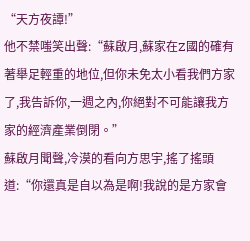“天方夜譚!”
他不禁嗤笑出聲:“蘇啟月,蘇家在Z國的確有著舉足輕重的地位,但你未免太小看我們方家了,我告訴你,一週之內,你絕對不可能讓我方家的經濟產業倒閉。”
蘇啟月聞聲,冷漠的看向方思宇,搖了搖頭道:“你還真是自以為是啊!我說的是方家會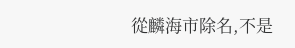從麟海市除名,不是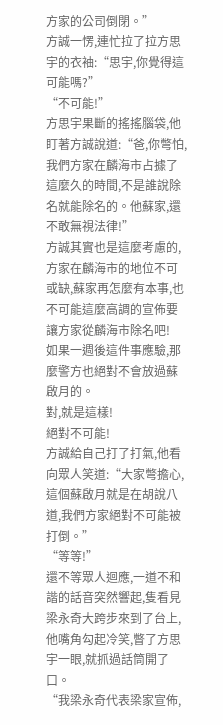方家的公司倒閉。”
方誠一愣,連忙拉了拉方思宇的衣袖:“思宇,你覺得這可能嗎?”
“不可能!”
方思宇果斷的搖搖腦袋,他盯著方誠說道:“爸,你彆怕,我們方家在麟海市占據了這麼久的時間,不是誰說除名就能除名的。他蘇家,還不敢無視法律!”
方誠其實也是這麼考慮的,方家在麟海市的地位不可或缺,蘇家再怎麼有本事,也不可能這麼高調的宣佈要讓方家從麟海市除名吧!
如果一週後這件事應驗,那麼警方也絕對不會放過蘇啟月的。
對,就是這樣!
絕對不可能!
方誠給自己打了打氣,他看向眾人笑道:“大家彆擔心,這個蘇啟月就是在胡說八道,我們方家絕對不可能被打倒。”
“等等!”
還不等眾人迴應,一道不和諧的話音突然響起,隻看見梁永奇大跨步來到了台上,他嘴角勾起冷笑,瞥了方思宇一眼,就抓過話筒開了口。
“我梁永奇代表梁家宣佈,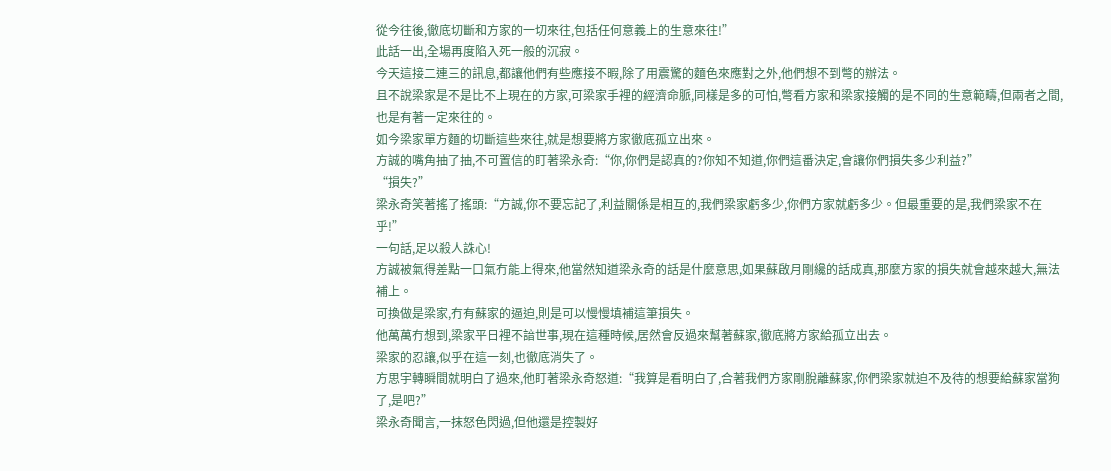從今往後,徹底切斷和方家的一切來往,包括任何意義上的生意來往!”
此話一出,全場再度陷入死一般的沉寂。
今天這接二連三的訊息,都讓他們有些應接不暇,除了用震驚的麵色來應對之外,他們想不到彆的辦法。
且不說梁家是不是比不上現在的方家,可梁家手裡的經濟命脈,同樣是多的可怕,彆看方家和梁家接觸的是不同的生意範疇,但兩者之間,也是有著一定來往的。
如今梁家單方麵的切斷這些來往,就是想要將方家徹底孤立出來。
方誠的嘴角抽了抽,不可置信的盯著梁永奇:“你,你們是認真的?你知不知道,你們這番決定,會讓你們損失多少利益?”
“損失?”
梁永奇笑著搖了搖頭:“方誠,你不要忘記了,利益關係是相互的,我們梁家虧多少,你們方家就虧多少。但最重要的是,我們梁家不在乎!”
一句話,足以殺人誅心!
方誠被氣得差點一口氣冇能上得來,他當然知道梁永奇的話是什麼意思,如果蘇啟月剛纔的話成真,那麼方家的損失就會越來越大,無法補上。
可換做是梁家,冇有蘇家的逼迫,則是可以慢慢填補這筆損失。
他萬萬冇想到,梁家平日裡不諳世事,現在這種時候,居然會反過來幫著蘇家,徹底將方家給孤立出去。
梁家的忍讓,似乎在這一刻,也徹底消失了。
方思宇轉瞬間就明白了過來,他盯著梁永奇怒道:“我算是看明白了,合著我們方家剛脫離蘇家,你們梁家就迫不及待的想要給蘇家當狗了,是吧?”
梁永奇聞言,一抹怒色閃過,但他還是控製好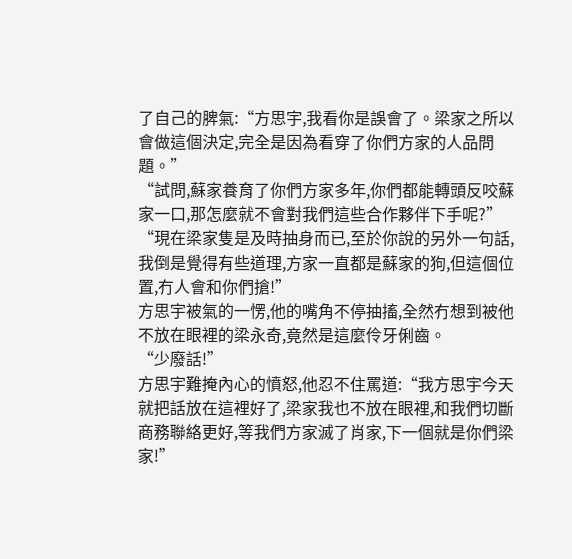了自己的脾氣:“方思宇,我看你是誤會了。梁家之所以會做這個決定,完全是因為看穿了你們方家的人品問題。”
“試問,蘇家養育了你們方家多年,你們都能轉頭反咬蘇家一口,那怎麼就不會對我們這些合作夥伴下手呢?”
“現在梁家隻是及時抽身而已,至於你說的另外一句話,我倒是覺得有些道理,方家一直都是蘇家的狗,但這個位置,冇人會和你們搶!”
方思宇被氣的一愣,他的嘴角不停抽搐,全然冇想到被他不放在眼裡的梁永奇,竟然是這麼伶牙俐齒。
“少廢話!”
方思宇難掩內心的憤怒,他忍不住罵道:“我方思宇今天就把話放在這裡好了,梁家我也不放在眼裡,和我們切斷商務聯絡更好,等我們方家滅了肖家,下一個就是你們梁家!”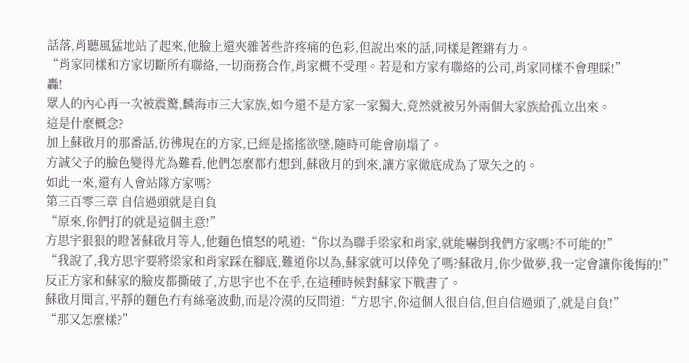話落,肖聽風猛地站了起來,他臉上還夾雜著些許疼痛的色彩,但說出來的話,同樣是鏗鏘有力。
“肖家同樣和方家切斷所有聯絡,一切商務合作,肖家概不受理。若是和方家有聯絡的公司,肖家同樣不會理睬!”
轟!
眾人的內心再一次被震驚,麟海市三大家族,如今還不是方家一家獨大,竟然就被另外兩個大家族給孤立出來。
這是什麼概念?
加上蘇啟月的那番話,彷彿現在的方家,已經是搖搖欲墜,隨時可能會崩塌了。
方誠父子的臉色變得尤為難看,他們怎麼都冇想到,蘇啟月的到來,讓方家徹底成為了眾矢之的。
如此一來,還有人會站隊方家嗎?
第三百零三章 自信過頭就是自負
“原來,你們打的就是這個主意!”
方思宇狠狠的瞪著蘇啟月等人,他麵色憤怒的吼道:“你以為聯手梁家和肖家,就能嚇倒我們方家嗎?不可能的!”
“我說了,我方思宇要將梁家和肖家踩在腳底,難道你以為,蘇家就可以倖免了嗎?蘇啟月,你少做夢,我一定會讓你後悔的!”
反正方家和蘇家的臉皮都撕破了,方思宇也不在乎,在這種時候對蘇家下戰書了。
蘇啟月聞言,平靜的麵色冇有絲毫波動,而是冷漠的反問道:“方思宇,你這個人很自信,但自信過頭了,就是自負!”
“那又怎麼樣?”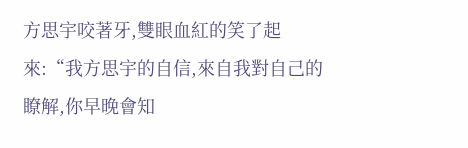方思宇咬著牙,雙眼血紅的笑了起來:“我方思宇的自信,來自我對自己的瞭解,你早晚會知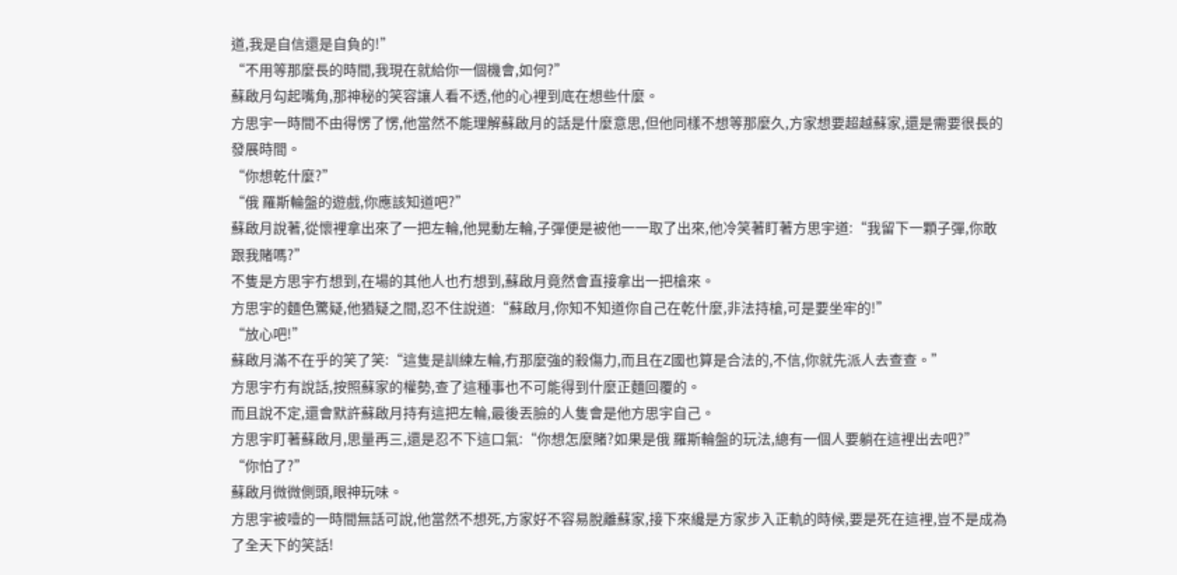道,我是自信還是自負的!”
“不用等那麼長的時間,我現在就給你一個機會,如何?”
蘇啟月勾起嘴角,那神秘的笑容讓人看不透,他的心裡到底在想些什麼。
方思宇一時間不由得愣了愣,他當然不能理解蘇啟月的話是什麼意思,但他同樣不想等那麼久,方家想要超越蘇家,還是需要很長的發展時間。
“你想乾什麼?”
“俄 羅斯輪盤的遊戲,你應該知道吧?”
蘇啟月說著,從懷裡拿出來了一把左輪,他晃動左輪,子彈便是被他一一取了出來,他冷笑著盯著方思宇道:“我留下一顆子彈,你敢跟我賭嗎?”
不隻是方思宇冇想到,在場的其他人也冇想到,蘇啟月竟然會直接拿出一把槍來。
方思宇的麵色驚疑,他猶疑之間,忍不住說道:“蘇啟月,你知不知道你自己在乾什麼,非法持槍,可是要坐牢的!”
“放心吧!”
蘇啟月滿不在乎的笑了笑:“這隻是訓練左輪,冇那麼強的殺傷力,而且在Z國也算是合法的,不信,你就先派人去查查。”
方思宇冇有說話,按照蘇家的權勢,查了這種事也不可能得到什麼正麵回覆的。
而且說不定,還會默許蘇啟月持有這把左輪,最後丟臉的人隻會是他方思宇自己。
方思宇盯著蘇啟月,思量再三,還是忍不下這口氣:“你想怎麼賭?如果是俄 羅斯輪盤的玩法,總有一個人要躺在這裡出去吧?”
“你怕了?”
蘇啟月微微側頭,眼神玩味。
方思宇被噎的一時間無話可說,他當然不想死,方家好不容易脫離蘇家,接下來纔是方家步入正軌的時候,要是死在這裡,豈不是成為了全天下的笑話!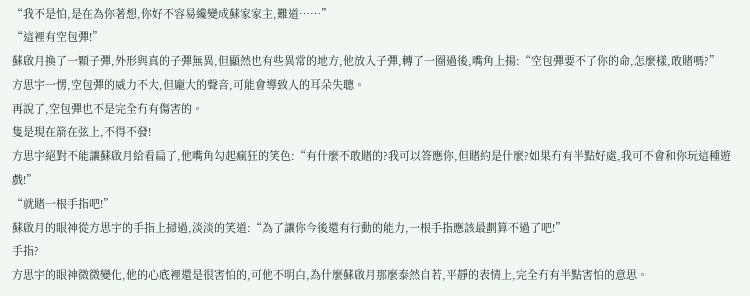“我不是怕,是在為你著想,你好不容易纔變成蘇家家主,難道……”
“這裡有空包彈!”
蘇啟月換了一顆子彈,外形與真的子彈無異,但顯然也有些異常的地方,他放入子彈,轉了一圈過後,嘴角上揚:“空包彈要不了你的命,怎麼樣,敢賭嗎?”
方思宇一愣,空包彈的威力不大,但龐大的聲音,可能會導致人的耳朵失聰。
再說了,空包彈也不是完全冇有傷害的。
隻是現在箭在弦上,不得不發!
方思宇絕對不能讓蘇啟月給看扁了,他嘴角勾起瘋狂的笑色:“有什麼不敢賭的?我可以答應你,但賭約是什麼?如果冇有半點好處,我可不會和你玩這種遊戲!”
“就賭一根手指吧!”
蘇啟月的眼神從方思宇的手指上掃過,淡淡的笑道:“為了讓你今後還有行動的能力,一根手指應該最劃算不過了吧!”
手指?
方思宇的眼神微微變化,他的心底裡還是很害怕的,可他不明白,為什麼蘇啟月那麼泰然自若,平靜的表情上,完全冇有半點害怕的意思。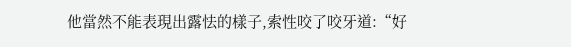他當然不能表現出露怯的樣子,索性咬了咬牙道:“好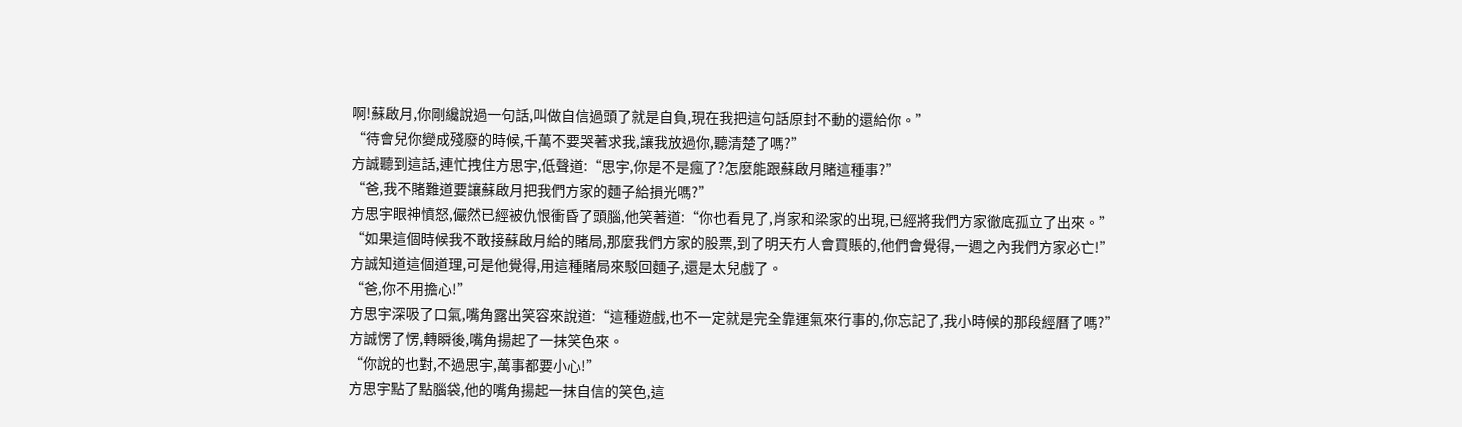啊!蘇啟月,你剛纔說過一句話,叫做自信過頭了就是自負,現在我把這句話原封不動的還給你。”
“待會兒你變成殘廢的時候,千萬不要哭著求我,讓我放過你,聽清楚了嗎?”
方誠聽到這話,連忙拽住方思宇,低聲道:“思宇,你是不是瘋了?怎麼能跟蘇啟月賭這種事?”
“爸,我不賭難道要讓蘇啟月把我們方家的麵子給損光嗎?”
方思宇眼神憤怒,儼然已經被仇恨衝昏了頭腦,他笑著道:“你也看見了,肖家和梁家的出現,已經將我們方家徹底孤立了出來。”
“如果這個時候我不敢接蘇啟月給的賭局,那麼我們方家的股票,到了明天冇人會買賬的,他們會覺得,一週之內我們方家必亡!”
方誠知道這個道理,可是他覺得,用這種賭局來駁回麵子,還是太兒戲了。
“爸,你不用擔心!”
方思宇深吸了口氣,嘴角露出笑容來說道:“這種遊戲,也不一定就是完全靠運氣來行事的,你忘記了,我小時候的那段經曆了嗎?”
方誠愣了愣,轉瞬後,嘴角揚起了一抹笑色來。
“你說的也對,不過思宇,萬事都要小心!”
方思宇點了點腦袋,他的嘴角揚起一抹自信的笑色,這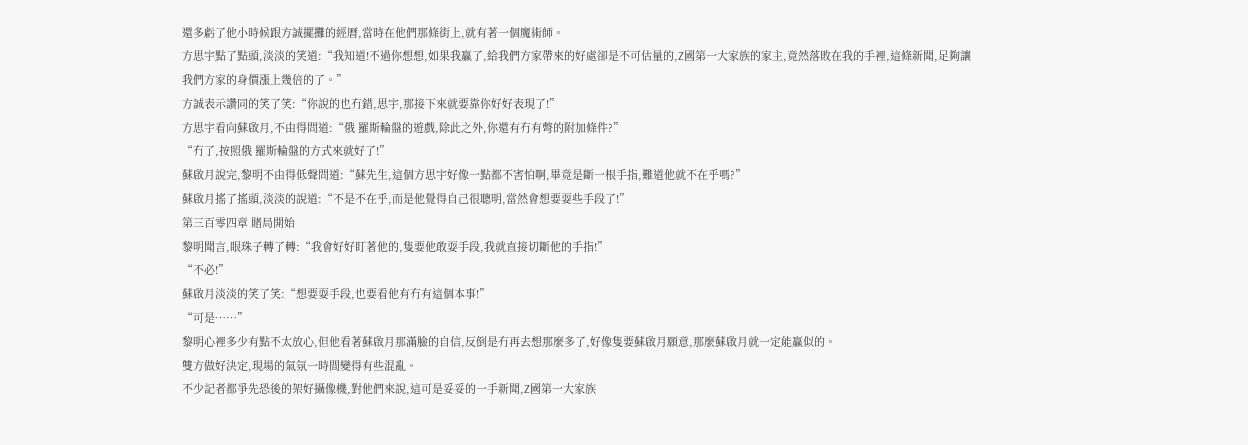還多虧了他小時候跟方誠擺攤的經曆,當時在他們那條街上,就有著一個魔術師。
方思宇點了點頭,淡淡的笑道:“我知道!不過你想想,如果我贏了,給我們方家帶來的好處卻是不可估量的,Z國第一大家族的家主,竟然落敗在我的手裡,這條新聞,足夠讓我們方家的身價漲上幾倍的了。”
方誠表示讚同的笑了笑:“你說的也冇錯,思宇,那接下來就要靠你好好表現了!”
方思宇看向蘇啟月,不由得問道:“俄 羅斯輪盤的遊戲,除此之外,你還有冇有彆的附加條件?”
“冇了,按照俄 羅斯輪盤的方式來就好了!”
蘇啟月說完,黎明不由得低聲問道:“蘇先生,這個方思宇好像一點都不害怕啊,畢竟是斷一根手指,難道他就不在乎嗎?”
蘇啟月搖了搖頭,淡淡的說道:“不是不在乎,而是他覺得自己很聰明,當然會想要耍些手段了!”
第三百零四章 賭局開始
黎明聞言,眼珠子轉了轉:“我會好好盯著他的,隻要他敢耍手段,我就直接切斷他的手指!”
“不必!”
蘇啟月淡淡的笑了笑:“想要耍手段,也要看他有冇有這個本事!”
“可是……”
黎明心裡多少有點不太放心,但他看著蘇啟月那滿臉的自信,反倒是冇再去想那麼多了,好像隻要蘇啟月願意,那麼蘇啟月就一定能贏似的。
雙方做好決定,現場的氣氛一時間變得有些混亂。
不少記者都爭先恐後的架好攝像機,對他們來說,這可是妥妥的一手新聞,Z國第一大家族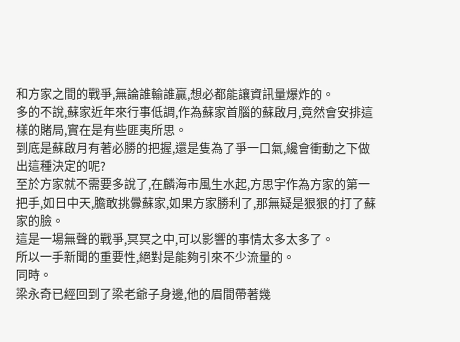和方家之間的戰爭,無論誰輸誰贏,想必都能讓資訊量爆炸的。
多的不說,蘇家近年來行事低調,作為蘇家首腦的蘇啟月,竟然會安排這樣的賭局,實在是有些匪夷所思。
到底是蘇啟月有著必勝的把握,還是隻為了爭一口氣,纔會衝動之下做出這種決定的呢?
至於方家就不需要多說了,在麟海市風生水起,方思宇作為方家的第一把手,如日中天,膽敢挑釁蘇家,如果方家勝利了,那無疑是狠狠的打了蘇家的臉。
這是一場無聲的戰爭,冥冥之中,可以影響的事情太多太多了。
所以一手新聞的重要性,絕對是能夠引來不少流量的。
同時。
梁永奇已經回到了梁老爺子身邊,他的眉間帶著幾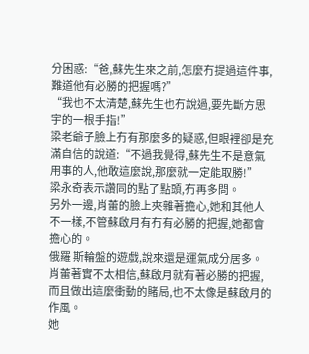分困惑:“爸,蘇先生來之前,怎麼冇提過這件事,難道他有必勝的把握嗎?”
“我也不太清楚,蘇先生也冇說過,要先斷方思宇的一根手指!”
梁老爺子臉上冇有那麼多的疑惑,但眼裡卻是充滿自信的說道:“不過我覺得,蘇先生不是意氣用事的人,他敢這麼說,那麼就一定能取勝!”
梁永奇表示讚同的點了點頭,冇再多問。
另外一邊,肖蕾的臉上夾雜著擔心,她和其他人不一樣,不管蘇啟月有冇有必勝的把握,她都會擔心的。
俄羅 斯輪盤的遊戲,說來還是運氣成分居多。
肖蕾著實不太相信,蘇啟月就有著必勝的把握,而且做出這麼衝動的賭局,也不太像是蘇啟月的作風。
她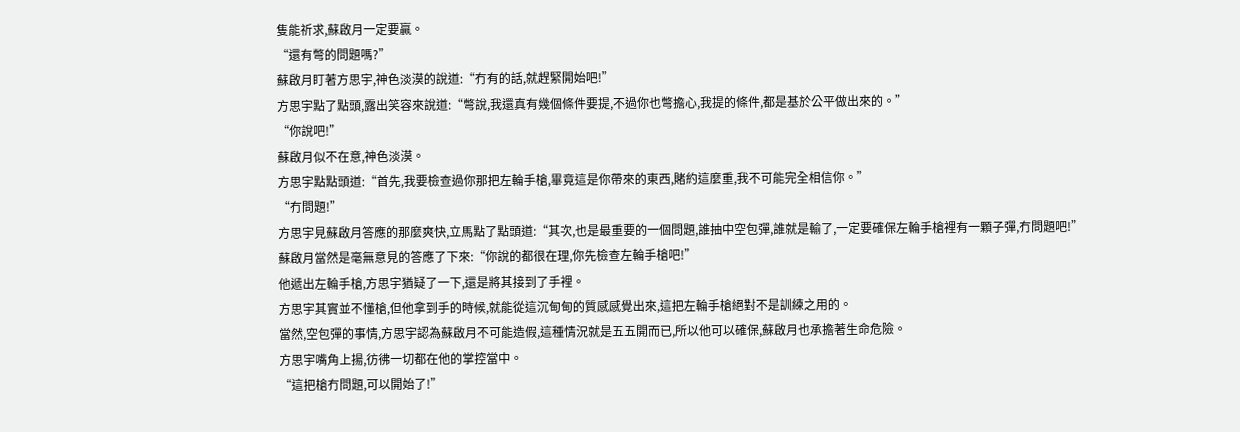隻能祈求,蘇啟月一定要贏。
“還有彆的問題嗎?”
蘇啟月盯著方思宇,神色淡漠的說道:“冇有的話,就趕緊開始吧!”
方思宇點了點頭,露出笑容來說道:“彆說,我還真有幾個條件要提,不過你也彆擔心,我提的條件,都是基於公平做出來的。”
“你說吧!”
蘇啟月似不在意,神色淡漠。
方思宇點點頭道:“首先,我要檢查過你那把左輪手槍,畢竟這是你帶來的東西,賭約這麼重,我不可能完全相信你。”
“冇問題!”
方思宇見蘇啟月答應的那麼爽快,立馬點了點頭道:“其次,也是最重要的一個問題,誰抽中空包彈,誰就是輸了,一定要確保左輪手槍裡有一顆子彈,冇問題吧!”
蘇啟月當然是毫無意見的答應了下來:“你說的都很在理,你先檢查左輪手槍吧!”
他遞出左輪手槍,方思宇猶疑了一下,還是將其接到了手裡。
方思宇其實並不懂槍,但他拿到手的時候,就能從這沉甸甸的質感感覺出來,這把左輪手槍絕對不是訓練之用的。
當然,空包彈的事情,方思宇認為蘇啟月不可能造假,這種情況就是五五開而已,所以他可以確保,蘇啟月也承擔著生命危險。
方思宇嘴角上揚,彷彿一切都在他的掌控當中。
“這把槍冇問題,可以開始了!”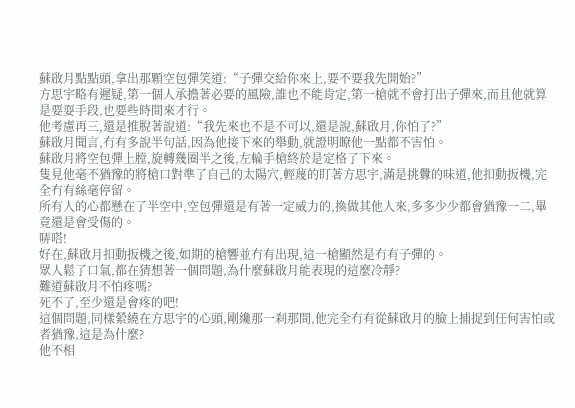蘇啟月點點頭,拿出那顆空包彈笑道:“子彈交給你來上,要不要我先開始?”
方思宇略有遲疑,第一個人承擔著必要的風險,誰也不能肯定,第一槍就不會打出子彈來,而且他就算是要耍手段,也要些時間來才行。
他考慮再三,還是推脫著說道:“我先來也不是不可以,還是說,蘇啟月,你怕了?”
蘇啟月聞言,冇有多說半句話,因為他接下來的舉動,就證明瞭他一點都不害怕。
蘇啟月將空包彈上膛,旋轉幾圈半之後,左輪手槍終於是定格了下來。
隻見他毫不猶豫的將槍口對準了自己的太陽穴,輕蔑的盯著方思宇,滿是挑釁的味道,他扣動扳機,完全冇有絲毫停留。
所有人的心都懸在了半空中,空包彈還是有著一定威力的,換做其他人來,多多少少都會猶豫一二,畢竟還是會受傷的。
哢嗒!
好在,蘇啟月扣動扳機之後,如期的槍響並冇有出現,這一槍顯然是冇有子彈的。
眾人鬆了口氣,都在猜想著一個問題,為什麼蘇啟月能表現的這麼冷靜?
難道蘇啟月不怕疼嗎?
死不了,至少還是會疼的吧!
這個問題,同樣縈繞在方思宇的心頭,剛纔那一刹那間,他完全冇有從蘇啟月的臉上捕捉到任何害怕或者猶豫,這是為什麼?
他不相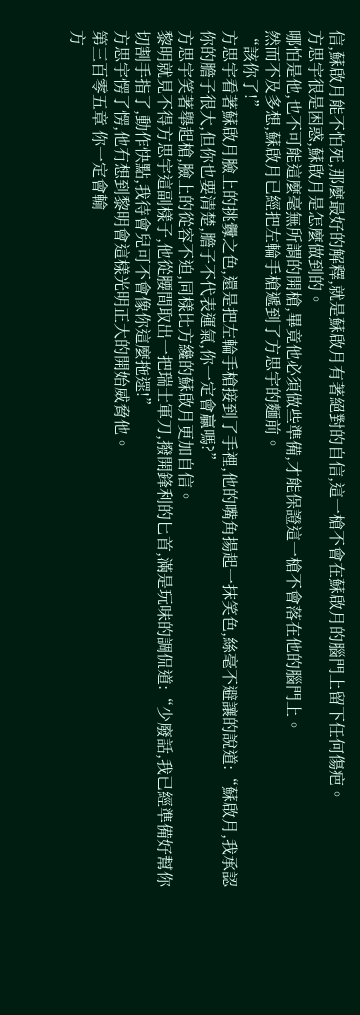信,蘇啟月能不怕死,那麼最好的解釋,就是蘇啟月有著絕對的自信,這一槍不會在蘇啟月的腦門上留下任何傷疤。
方思宇很是困惑,蘇啟月是怎麼做到的。
哪怕是他,也不可能這麼毫無所謂的開槍,畢竟他必須做些準備,才能保證這一槍不會落在他的腦門上。
然而不及多想,蘇啟月已經把左輪手槍遞到了方思宇的麵前。
“該你了!”
方思宇看著蘇啟月臉上的挑釁之色,還是把左輪手槍接到了手裡,他的嘴角揚起一抹笑色,絲毫不避讓的說道:“蘇啟月,我承認你的膽子很大,但你也要清楚,膽子不代表運氣,你一定會贏嗎?”
方思宇笑著舉起槍,臉上的從容不迫,同樣比方纔的蘇啟月更加自信。
黎明就見不得方思宇這副樣子,他從腰間取出一把瑞士軍刀,撥開鋒利的匕首,滿是玩味的調侃道:“少廢話,我已經準備好幫你切割手指了,動作快點,我待會兒可不會像你這麼拖遝!”
方思宇愣了愣,他冇想到黎明會這樣光明正大的開始威脅他。
第三百零五章 你一定會輸
方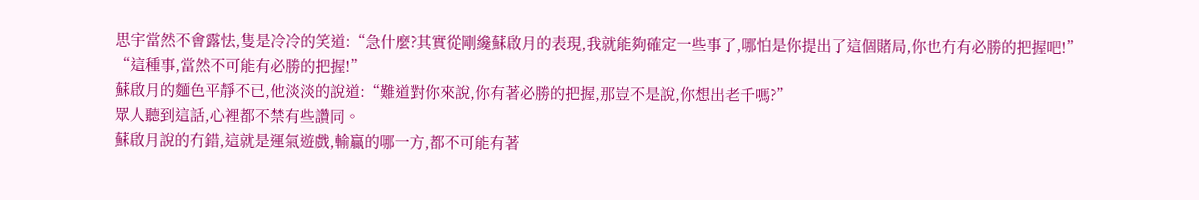思宇當然不會露怯,隻是冷冷的笑道:“急什麼?其實從剛纔蘇啟月的表現,我就能夠確定一些事了,哪怕是你提出了這個賭局,你也冇有必勝的把握吧!”
“這種事,當然不可能有必勝的把握!”
蘇啟月的麵色平靜不已,他淡淡的說道:“難道對你來說,你有著必勝的把握,那豈不是說,你想出老千嗎?”
眾人聽到這話,心裡都不禁有些讚同。
蘇啟月說的冇錯,這就是運氣遊戲,輸贏的哪一方,都不可能有著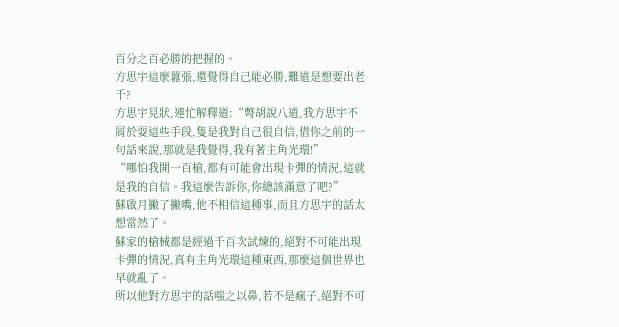百分之百必勝的把握的。
方思宇這麼囂張,還覺得自己能必勝,難道是想要出老千?
方思宇見狀,連忙解釋道:“彆胡說八道,我方思宇不屑於耍這些手段,隻是我對自己很自信,借你之前的一句話來說,那就是我覺得,我有著主角光環!”
“哪怕我開一百槍,都有可能會出現卡彈的情況,這就是我的自信。我這麼告訴你,你總該滿意了吧?”
蘇啟月撇了撇嘴,他不相信這種事,而且方思宇的話太想當然了。
蘇家的槍械都是經過千百次試煉的,絕對不可能出現卡彈的情況,真有主角光環這種東西,那麼這個世界也早就亂了。
所以他對方思宇的話嗤之以鼻,若不是瘋子,絕對不可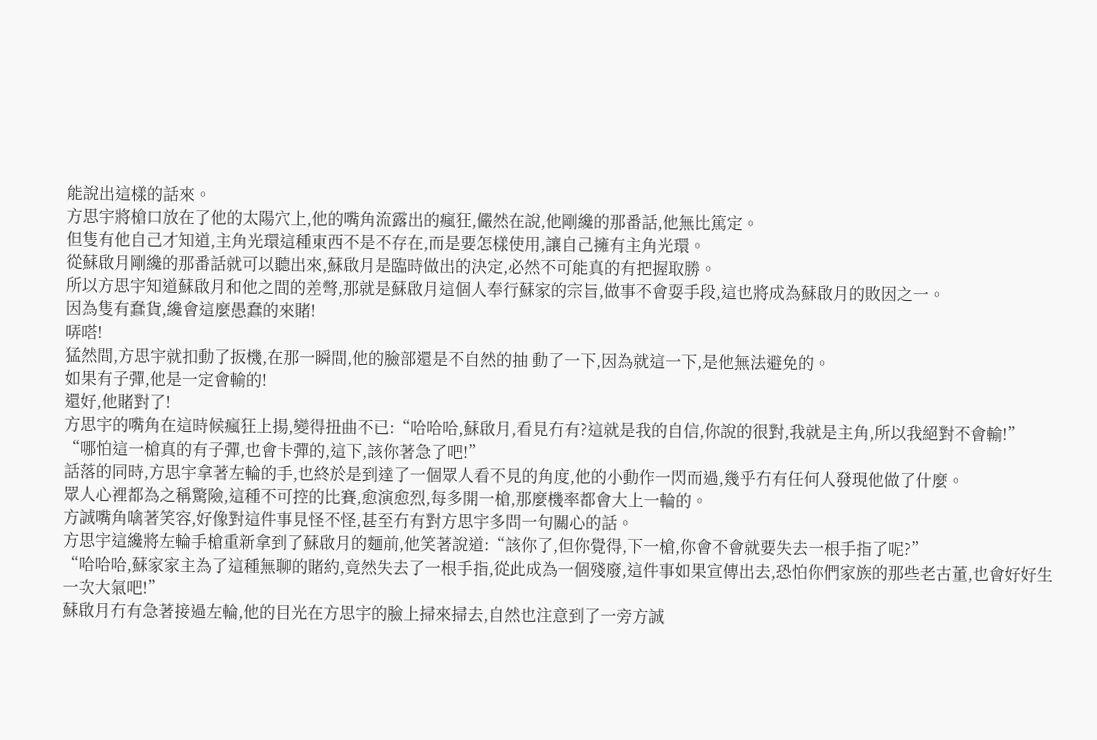能說出這樣的話來。
方思宇將槍口放在了他的太陽穴上,他的嘴角流露出的瘋狂,儼然在說,他剛纔的那番話,他無比篤定。
但隻有他自己才知道,主角光環這種東西不是不存在,而是要怎樣使用,讓自己擁有主角光環。
從蘇啟月剛纔的那番話就可以聽出來,蘇啟月是臨時做出的決定,必然不可能真的有把握取勝。
所以方思宇知道蘇啟月和他之間的差彆,那就是蘇啟月這個人奉行蘇家的宗旨,做事不會耍手段,這也將成為蘇啟月的敗因之一。
因為隻有蠢貨,纔會這麼愚蠢的來賭!
哢嗒!
猛然間,方思宇就扣動了扳機,在那一瞬間,他的臉部還是不自然的抽 動了一下,因為就這一下,是他無法避免的。
如果有子彈,他是一定會輸的!
還好,他賭對了!
方思宇的嘴角在這時候瘋狂上揚,變得扭曲不已:“哈哈哈,蘇啟月,看見冇有?這就是我的自信,你說的很對,我就是主角,所以我絕對不會輸!”
“哪怕這一槍真的有子彈,也會卡彈的,這下,該你著急了吧!”
話落的同時,方思宇拿著左輪的手,也終於是到達了一個眾人看不見的角度,他的小動作一閃而過,幾乎冇有任何人發現他做了什麼。
眾人心裡都為之稱驚險,這種不可控的比賽,愈演愈烈,每多開一槍,那麼機率都會大上一輪的。
方誠嘴角噙著笑容,好像對這件事見怪不怪,甚至冇有對方思宇多問一句關心的話。
方思宇這纔將左輪手槍重新拿到了蘇啟月的麵前,他笑著說道:“該你了,但你覺得,下一槍,你會不會就要失去一根手指了呢?”
“哈哈哈,蘇家家主為了這種無聊的賭約,竟然失去了一根手指,從此成為一個殘廢,這件事如果宣傳出去,恐怕你們家族的那些老古董,也會好好生一次大氣吧!”
蘇啟月冇有急著接過左輪,他的目光在方思宇的臉上掃來掃去,自然也注意到了一旁方誠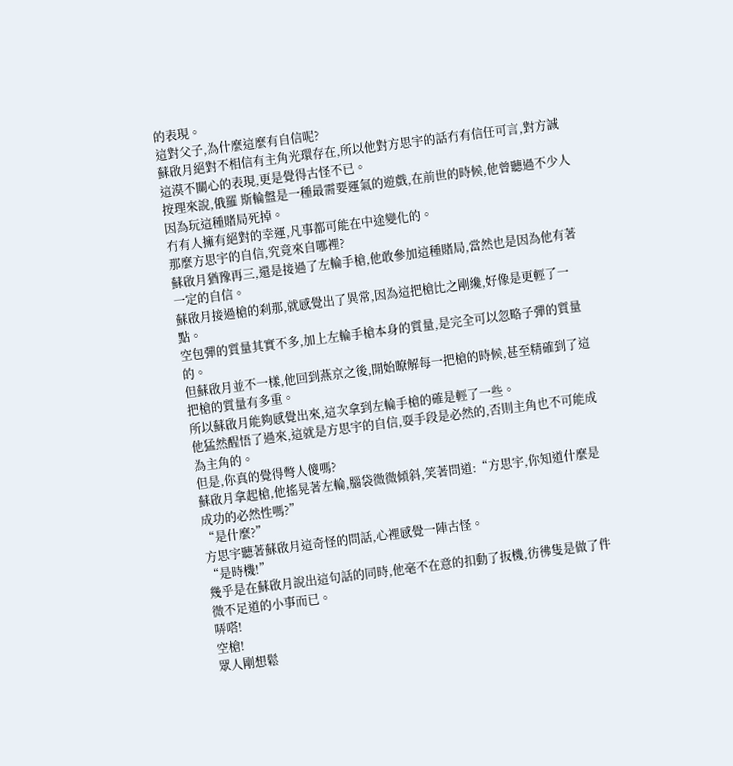的表現。
這對父子,為什麼這麼有自信呢?
蘇啟月絕對不相信有主角光環存在,所以他對方思宇的話冇有信任可言,對方誠這漠不關心的表現,更是覺得古怪不已。
按理來說,俄羅 斯輪盤是一種最需要運氣的遊戲,在前世的時候,他曾聽過不少人因為玩這種賭局死掉。
冇有人擁有絕對的幸運,凡事都可能在中途變化的。
那麼方思宇的自信,究竟來自哪裡?
蘇啟月猶豫再三,還是接過了左輪手槍,他敢參加這種賭局,當然也是因為他有著一定的自信。
蘇啟月接過槍的刹那,就感覺出了異常,因為這把槍比之剛纔,好像是更輕了一點。
空包彈的質量其實不多,加上左輪手槍本身的質量,是完全可以忽略子彈的質量的。
但蘇啟月並不一樣,他回到燕京之後,開始瞭解每一把槍的時候,甚至精確到了這把槍的質量有多重。
所以蘇啟月能夠感覺出來,這次拿到左輪手槍的確是輕了一些。
他猛然醒悟了過來,這就是方思宇的自信,耍手段是必然的,否則主角也不可能成為主角的。
但是,你真的覺得彆人傻嗎?
蘇啟月拿起槍,他搖晃著左輪,腦袋微微傾斜,笑著問道:“方思宇,你知道什麼是成功的必然性嗎?”
“是什麼?”
方思宇聽著蘇啟月這奇怪的問話,心裡感覺一陣古怪。
“是時機!”
幾乎是在蘇啟月說出這句話的同時,他毫不在意的扣動了扳機,彷彿隻是做了件微不足道的小事而已。
哢嗒!
空槍!
眾人剛想鬆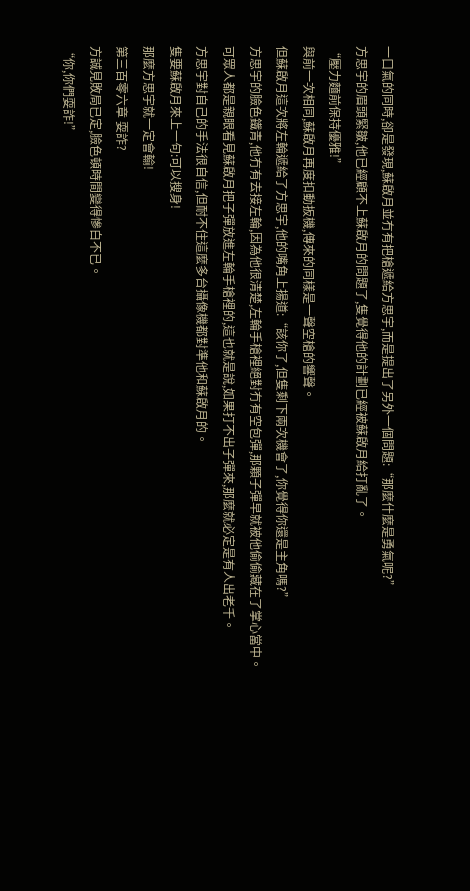一口氣的同時,卻是發現,蘇啟月並冇有把槍遞給方思宇,而是提出了另外一個問題:“那麼什麼是勇氣呢?”
方思宇的眉頭緊皺,他已經顧不上蘇啟月的問題了,隻覺得他的計劃已經被蘇啟月給打亂了。
“壓力麵前保持優雅!”
與前一次相同,蘇啟月再度扣動扳機,傳來的同樣是一聲空槍的響聲。
但蘇啟月這次將左輪遞給了方思宇,他的嘴角上揚道:“該你了,但隻剩下兩次機會了,你覺得你還是主角嗎?”
方思宇的臉色鐵青,他冇有去接左輪,因為他很清楚,左輪手槍裡絕對冇有空包彈,那顆子彈早就被他偷偷藏在了掌心當中。
可眾人都是親眼看見蘇啟月把子彈放進左輪手槍裡的,這也就是說,如果打不出子彈來,那麼就必定是有人出老千。
方思宇對自己的手法很自信,但耐不住這麼多台攝像機都對準他和蘇啟月的。
隻要蘇啟月來上一句:可以搜身!
那麼方思宇就一定會輸!
第三百零六章 耍詐?
方誠見敗局已定,臉色頓時間變得慘白不已。
“你,你們耍詐!”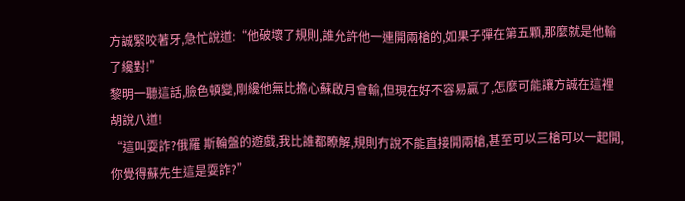方誠緊咬著牙,急忙說道:“他破壞了規則,誰允許他一連開兩槍的,如果子彈在第五顆,那麼就是他輸了纔對!”
黎明一聽這話,臉色頓變,剛纔他無比擔心蘇啟月會輸,但現在好不容易贏了,怎麼可能讓方誠在這裡胡說八道!
“這叫耍詐?俄羅 斯輪盤的遊戲,我比誰都瞭解,規則冇說不能直接開兩槍,甚至可以三槍可以一起開,你覺得蘇先生這是耍詐?”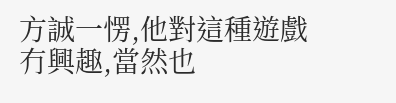方誠一愣,他對這種遊戲冇興趣,當然也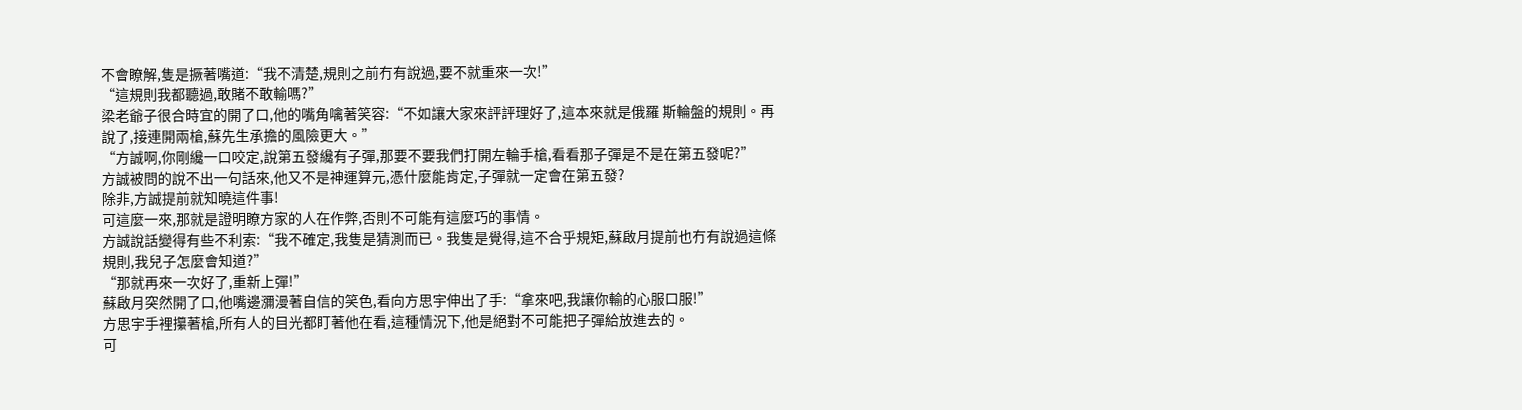不會瞭解,隻是撅著嘴道:“我不清楚,規則之前冇有說過,要不就重來一次!”
“這規則我都聽過,敢賭不敢輸嗎?”
梁老爺子很合時宜的開了口,他的嘴角噙著笑容:“不如讓大家來評評理好了,這本來就是俄羅 斯輪盤的規則。再說了,接連開兩槍,蘇先生承擔的風險更大。”
“方誠啊,你剛纔一口咬定,說第五發纔有子彈,那要不要我們打開左輪手槍,看看那子彈是不是在第五發呢?”
方誠被問的說不出一句話來,他又不是神運算元,憑什麼能肯定,子彈就一定會在第五發?
除非,方誠提前就知曉這件事!
可這麼一來,那就是證明瞭方家的人在作弊,否則不可能有這麼巧的事情。
方誠說話變得有些不利索:“我不確定,我隻是猜測而已。我隻是覺得,這不合乎規矩,蘇啟月提前也冇有說過這條規則,我兒子怎麼會知道?”
“那就再來一次好了,重新上彈!”
蘇啟月突然開了口,他嘴邊瀰漫著自信的笑色,看向方思宇伸出了手:“拿來吧,我讓你輸的心服口服!”
方思宇手裡攥著槍,所有人的目光都盯著他在看,這種情況下,他是絕對不可能把子彈給放進去的。
可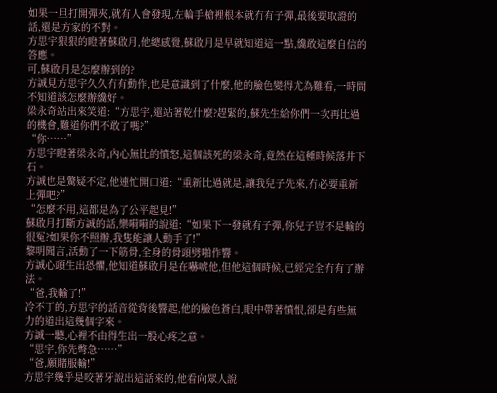如果一旦打開彈夾,就有人會發現,左輪手槍裡根本就冇有子彈,最後要取證的話,還是方家的不對。
方思宇狠狠的瞪著蘇啟月,他總感覺,蘇啟月是早就知道這一點,纔敢這麼自信的答應。
可,蘇啟月是怎麼辦到的?
方誠見方思宇久久冇有動作,也是意識到了什麼,他的臉色變得尤為難看,一時間不知道該怎麼辦纔好。
梁永奇站出來笑道:“方思宇,還站著乾什麼?趕緊的,蘇先生給你們一次再比過的機會,難道你們不敢了嗎?”
“你……”
方思宇瞪著梁永奇,內心無比的憤怒,這個該死的梁永奇,竟然在這種時候落井下石。
方誠也是驚疑不定,他連忙開口道:“重新比過就是,讓我兒子先來,冇必要重新上彈吧?”
“怎麼不用,這都是為了公平起見!”
蘇啟月打斷方誠的話,樂嗬嗬的說道:“如果下一發就有子彈,你兒子豈不是輸的很冤?如果你不照辦,我隻能讓人動手了!”
黎明聞言,活動了一下筋骨,全身的骨頭劈啪作響。
方誠心頭生出恐懼,他知道蘇啟月是在嚇唬他,但他這個時候,已經完全冇有了辦法。
“爸,我輸了!”
冷不丁的,方思宇的話音從背後響起,他的臉色蒼白,眼中帶著憤恨,卻是有些無力的道出這幾個字來。
方誠一聽,心裡不由得生出一股心疼之意。
“思宇,你先彆急……”
“爸,願賭服輸!”
方思宇幾乎是咬著牙說出這話來的,他看向眾人說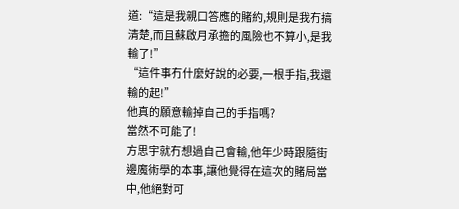道:“這是我親口答應的賭約,規則是我冇搞清楚,而且蘇啟月承擔的風險也不算小,是我輸了!”
“這件事冇什麼好說的必要,一根手指,我還輸的起!”
他真的願意輸掉自己的手指嗎?
當然不可能了!
方思宇就冇想過自己會輸,他年少時跟隨街邊魔術學的本事,讓他覺得在這次的賭局當中,他絕對可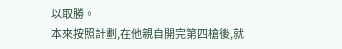以取勝。
本來按照計劃,在他親自開完第四槍後,就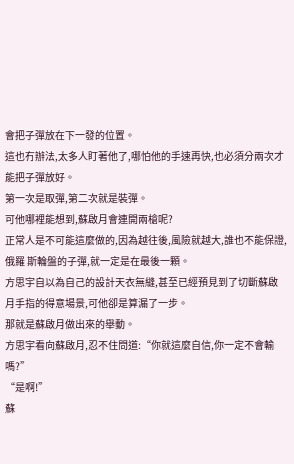會把子彈放在下一發的位置。
這也冇辦法,太多人盯著他了,哪怕他的手速再快,也必須分兩次才能把子彈放好。
第一次是取彈,第二次就是裝彈。
可他哪裡能想到,蘇啟月會連開兩槍呢?
正常人是不可能這麼做的,因為越往後,風險就越大,誰也不能保證,俄羅 斯輪盤的子彈,就一定是在最後一顆。
方思宇自以為自己的設計天衣無縫,甚至已經預見到了切斷蘇啟月手指的得意場景,可他卻是算漏了一步。
那就是蘇啟月做出來的舉動。
方思宇看向蘇啟月,忍不住問道:“你就這麼自信,你一定不會輸嗎?”
“是啊!”
蘇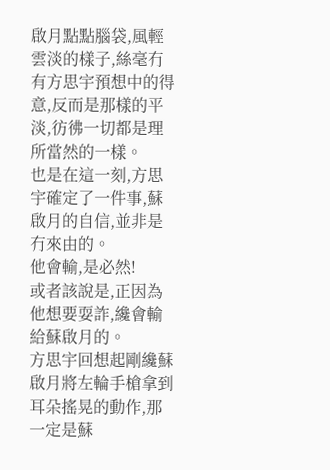啟月點點腦袋,風輕雲淡的樣子,絲毫冇有方思宇預想中的得意,反而是那樣的平淡,彷彿一切都是理所當然的一樣。
也是在這一刻,方思宇確定了一件事,蘇啟月的自信,並非是冇來由的。
他會輸,是必然!
或者該說是,正因為他想要耍詐,纔會輸給蘇啟月的。
方思宇回想起剛纔蘇啟月將左輪手槍拿到耳朵搖晃的動作,那一定是蘇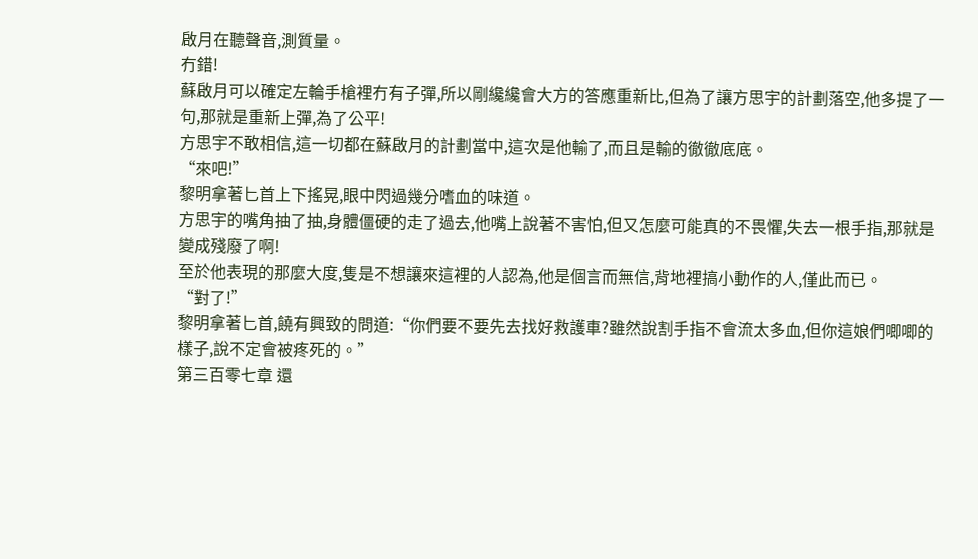啟月在聽聲音,測質量。
冇錯!
蘇啟月可以確定左輪手槍裡冇有子彈,所以剛纔纔會大方的答應重新比,但為了讓方思宇的計劃落空,他多提了一句,那就是重新上彈,為了公平!
方思宇不敢相信,這一切都在蘇啟月的計劃當中,這次是他輸了,而且是輸的徹徹底底。
“來吧!”
黎明拿著匕首上下搖晃,眼中閃過幾分嗜血的味道。
方思宇的嘴角抽了抽,身體僵硬的走了過去,他嘴上說著不害怕,但又怎麼可能真的不畏懼,失去一根手指,那就是變成殘廢了啊!
至於他表現的那麼大度,隻是不想讓來這裡的人認為,他是個言而無信,背地裡搞小動作的人,僅此而已。
“對了!”
黎明拿著匕首,饒有興致的問道:“你們要不要先去找好救護車?雖然說割手指不會流太多血,但你這娘們唧唧的樣子,說不定會被疼死的。”
第三百零七章 還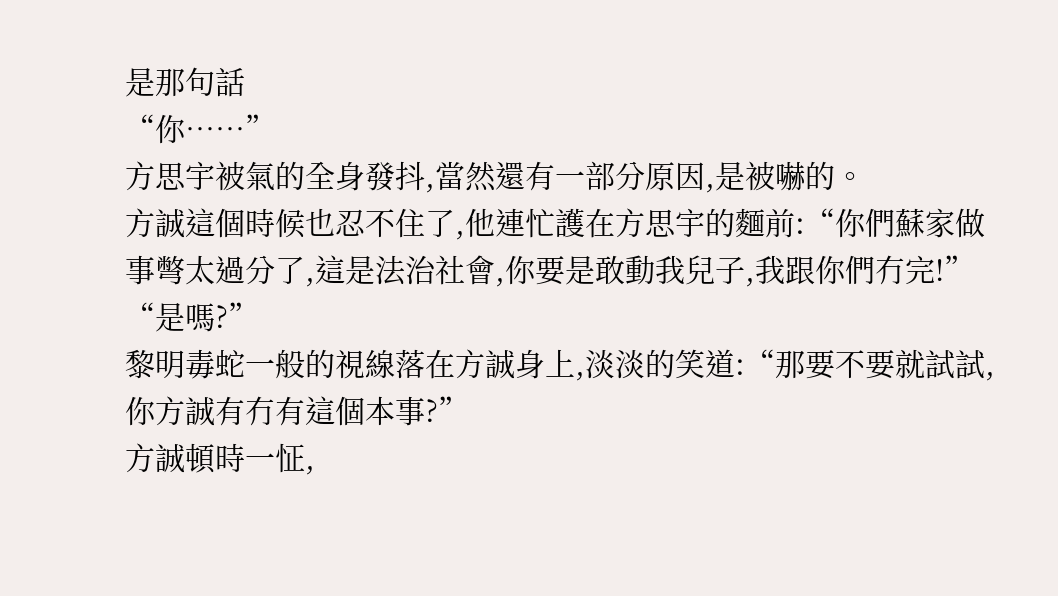是那句話
“你……”
方思宇被氣的全身發抖,當然還有一部分原因,是被嚇的。
方誠這個時候也忍不住了,他連忙護在方思宇的麵前:“你們蘇家做事彆太過分了,這是法治社會,你要是敢動我兒子,我跟你們冇完!”
“是嗎?”
黎明毒蛇一般的視線落在方誠身上,淡淡的笑道:“那要不要就試試,你方誠有冇有這個本事?”
方誠頓時一怔,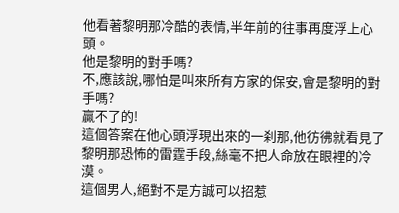他看著黎明那冷酷的表情,半年前的往事再度浮上心頭。
他是黎明的對手嗎?
不,應該說,哪怕是叫來所有方家的保安,會是黎明的對手嗎?
贏不了的!
這個答案在他心頭浮現出來的一刹那,他彷彿就看見了黎明那恐怖的雷霆手段,絲毫不把人命放在眼裡的冷漠。
這個男人,絕對不是方誠可以招惹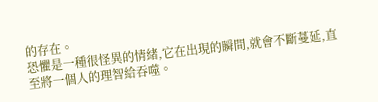的存在。
恐懼是一種很怪異的情緒,它在出現的瞬間,就會不斷蔓延,直至將一個人的理智給吞噬。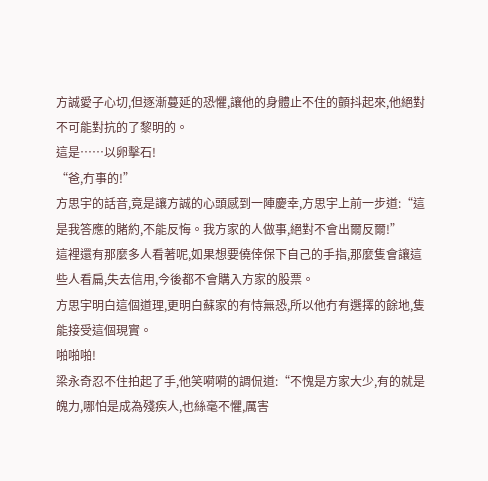方誠愛子心切,但逐漸蔓延的恐懼,讓他的身體止不住的顫抖起來,他絕對不可能對抗的了黎明的。
這是……以卵擊石!
“爸,冇事的!”
方思宇的話音,竟是讓方誠的心頭感到一陣慶幸,方思宇上前一步道:“這是我答應的賭約,不能反悔。我方家的人做事,絕對不會出爾反爾!”
這裡還有那麼多人看著呢,如果想要僥倖保下自己的手指,那麼隻會讓這些人看扁,失去信用,今後都不會購入方家的股票。
方思宇明白這個道理,更明白蘇家的有恃無恐,所以他冇有選擇的餘地,隻能接受這個現實。
啪啪啪!
梁永奇忍不住拍起了手,他笑嗬嗬的調侃道:“不愧是方家大少,有的就是魄力,哪怕是成為殘疾人,也絲毫不懼,厲害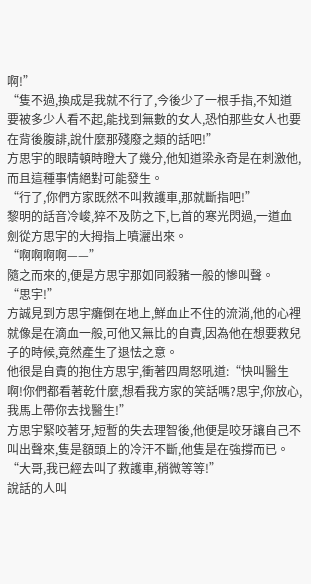啊!”
“隻不過,換成是我就不行了,今後少了一根手指,不知道要被多少人看不起,能找到無數的女人,恐怕那些女人也要在背後腹誹,說什麼那殘廢之類的話吧!”
方思宇的眼睛頓時瞪大了幾分,他知道梁永奇是在刺激他,而且這種事情絕對可能發生。
“行了,你們方家既然不叫救護車,那就斷指吧!”
黎明的話音冷峻,猝不及防之下,匕首的寒光閃過,一道血劍從方思宇的大拇指上噴灑出來。
“啊啊啊啊——”
隨之而來的,便是方思宇那如同殺豬一般的慘叫聲。
“思宇!”
方誠見到方思宇癱倒在地上,鮮血止不住的流淌,他的心裡就像是在滴血一般,可他又無比的自責,因為他在想要救兒子的時候,竟然產生了退怯之意。
他很是自責的抱住方思宇,衝著四周怒吼道:“快叫醫生啊!你們都看著乾什麼,想看我方家的笑話嗎?思宇,你放心,我馬上帶你去找醫生!”
方思宇緊咬著牙,短暫的失去理智後,他便是咬牙讓自己不叫出聲來,隻是額頭上的冷汗不斷,他隻是在強撐而已。
“大哥,我已經去叫了救護車,稍微等等!”
說話的人叫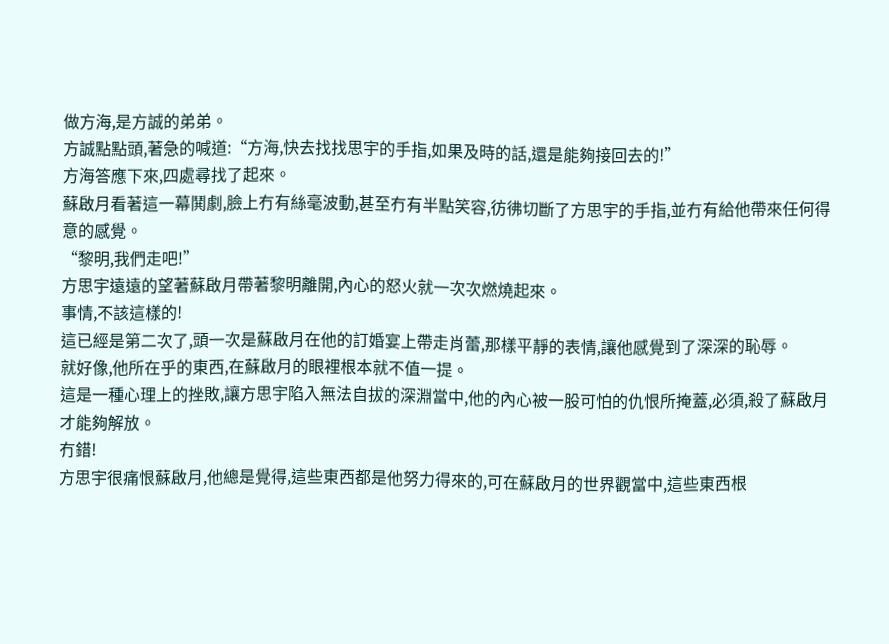做方海,是方誠的弟弟。
方誠點點頭,著急的喊道:“方海,快去找找思宇的手指,如果及時的話,還是能夠接回去的!”
方海答應下來,四處尋找了起來。
蘇啟月看著這一幕鬨劇,臉上冇有絲毫波動,甚至冇有半點笑容,彷彿切斷了方思宇的手指,並冇有給他帶來任何得意的感覺。
“黎明,我們走吧!”
方思宇遠遠的望著蘇啟月帶著黎明離開,內心的怒火就一次次燃燒起來。
事情,不該這樣的!
這已經是第二次了,頭一次是蘇啟月在他的訂婚宴上帶走肖蕾,那樣平靜的表情,讓他感覺到了深深的恥辱。
就好像,他所在乎的東西,在蘇啟月的眼裡根本就不值一提。
這是一種心理上的挫敗,讓方思宇陷入無法自拔的深淵當中,他的內心被一股可怕的仇恨所掩蓋,必須,殺了蘇啟月才能夠解放。
冇錯!
方思宇很痛恨蘇啟月,他總是覺得,這些東西都是他努力得來的,可在蘇啟月的世界觀當中,這些東西根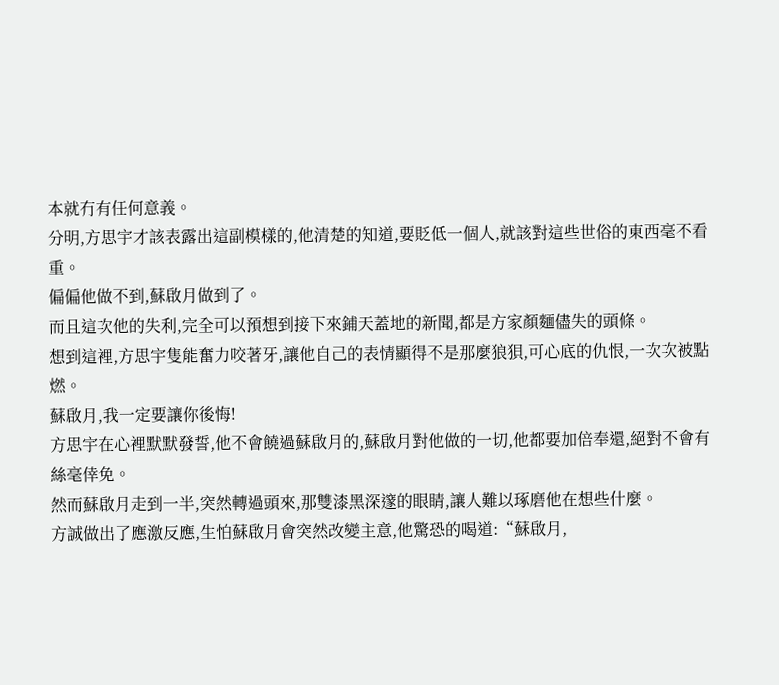本就冇有任何意義。
分明,方思宇才該表露出這副模樣的,他清楚的知道,要貶低一個人,就該對這些世俗的東西毫不看重。
偏偏他做不到,蘇啟月做到了。
而且這次他的失利,完全可以預想到接下來鋪天蓋地的新聞,都是方家顏麵儘失的頭條。
想到這裡,方思宇隻能奮力咬著牙,讓他自己的表情顯得不是那麼狼狽,可心底的仇恨,一次次被點燃。
蘇啟月,我一定要讓你後悔!
方思宇在心裡默默發誓,他不會饒過蘇啟月的,蘇啟月對他做的一切,他都要加倍奉還,絕對不會有絲毫倖免。
然而蘇啟月走到一半,突然轉過頭來,那雙漆黑深邃的眼睛,讓人難以琢磨他在想些什麼。
方誠做出了應激反應,生怕蘇啟月會突然改變主意,他驚恐的喝道:“蘇啟月,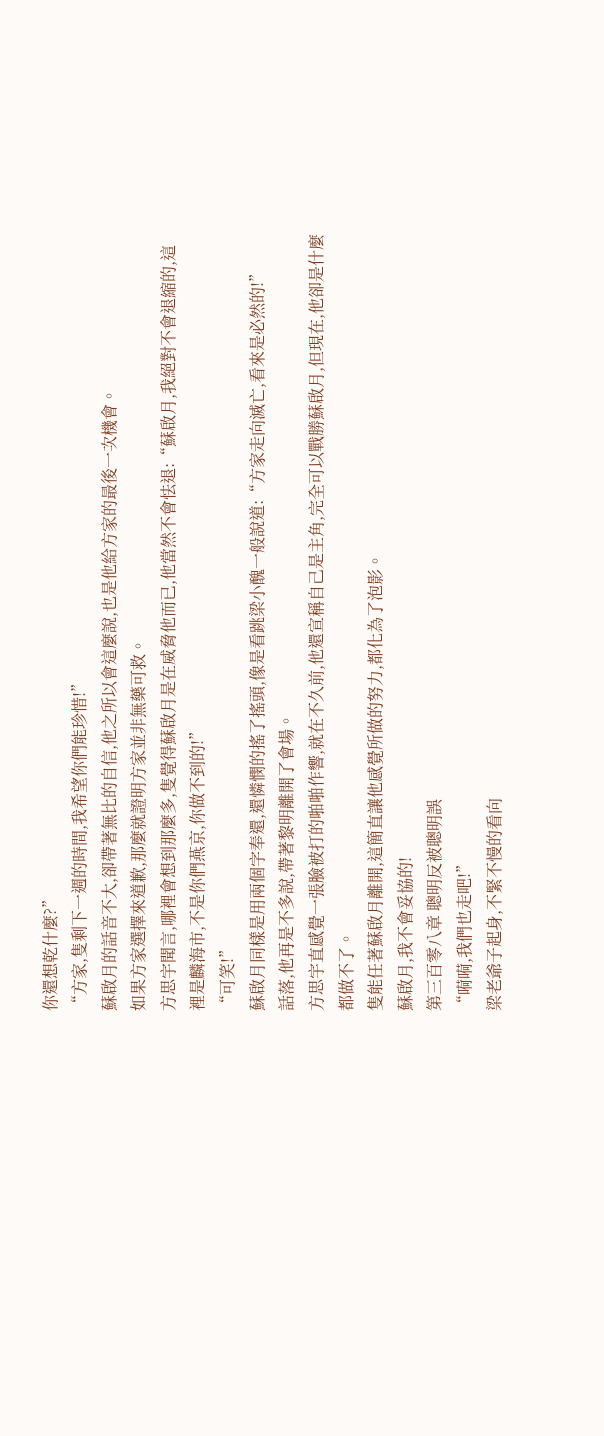你還想乾什麼?”
“方家,隻剩下一週的時間,我希望你們能珍惜!”
蘇啟月的話音不大,卻帶著無比的自信,他之所以會這麼說,也是他給方家的最後一次機會。
如果方家選擇來道歉,那麼就證明方家並非無藥可救。
方思宇聞言,哪裡會想到那麼多,隻覺得蘇啟月是在威脅他而已,他當然不會怯退:“蘇啟月,我絕對不會退縮的,這裡是麟海市,不是你們燕京,你做不到的!”
“可笑!”
蘇啟月同樣是用兩個字奉還,還憐憫的搖了搖頭,像是看跳梁小醜一般說道:“方家走向滅亡,看來是必然的!”
話落,他再是不多說,帶著黎明離開了會場。
方思宇直感覺一張臉被打的啪啪作響,就在不久前,他還宣稱自己是主角,完全可以戰勝蘇啟月,但現在,他卻是什麼都做不了。
隻能任著蘇啟月離開,這簡直讓他感覺所做的努力,都化為了泡影。
蘇啟月,我不會妥協的!
第三百零八章 聰明反被聰明誤
“嗬嗬,我們也走吧!”
梁老爺子起身,不緊不慢的看向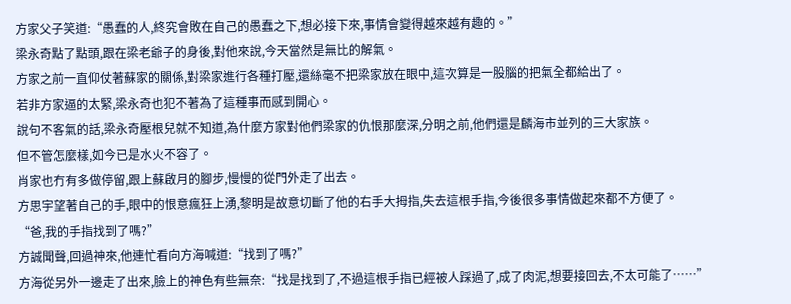方家父子笑道:“愚蠢的人,終究會敗在自己的愚蠢之下,想必接下來,事情會變得越來越有趣的。”
梁永奇點了點頭,跟在梁老爺子的身後,對他來說,今天當然是無比的解氣。
方家之前一直仰仗著蘇家的關係,對梁家進行各種打壓,還絲毫不把梁家放在眼中,這次算是一股腦的把氣全都給出了。
若非方家逼的太緊,梁永奇也犯不著為了這種事而感到開心。
說句不客氣的話,梁永奇壓根兒就不知道,為什麼方家對他們梁家的仇恨那麼深,分明之前,他們還是麟海市並列的三大家族。
但不管怎麼樣,如今已是水火不容了。
肖家也冇有多做停留,跟上蘇啟月的腳步,慢慢的從門外走了出去。
方思宇望著自己的手,眼中的恨意瘋狂上湧,黎明是故意切斷了他的右手大拇指,失去這根手指,今後很多事情做起來都不方便了。
“爸,我的手指找到了嗎?”
方誠聞聲,回過神來,他連忙看向方海喊道:“找到了嗎?”
方海從另外一邊走了出來,臉上的神色有些無奈:“找是找到了,不過這根手指已經被人踩過了,成了肉泥,想要接回去,不太可能了……”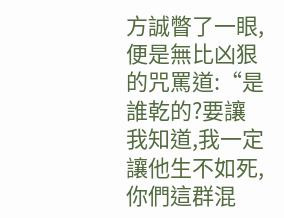方誠瞥了一眼,便是無比凶狠的咒罵道:“是誰乾的?要讓我知道,我一定讓他生不如死,你們這群混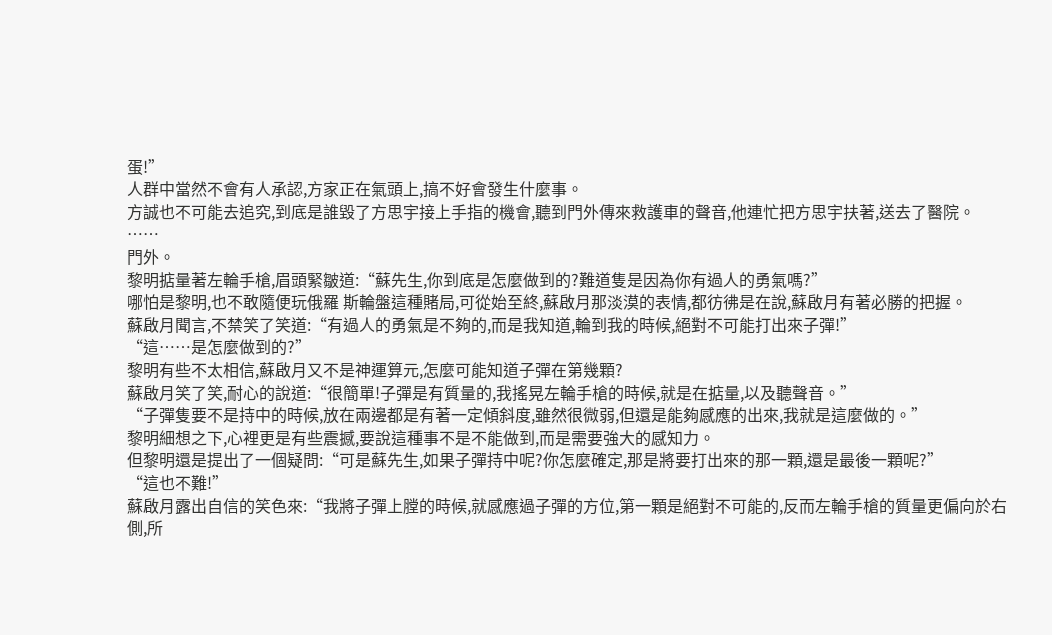蛋!”
人群中當然不會有人承認,方家正在氣頭上,搞不好會發生什麼事。
方誠也不可能去追究,到底是誰毀了方思宇接上手指的機會,聽到門外傳來救護車的聲音,他連忙把方思宇扶著,送去了醫院。
……
門外。
黎明掂量著左輪手槍,眉頭緊皺道:“蘇先生,你到底是怎麼做到的?難道隻是因為你有過人的勇氣嗎?”
哪怕是黎明,也不敢隨便玩俄羅 斯輪盤這種賭局,可從始至終,蘇啟月那淡漠的表情,都彷彿是在說,蘇啟月有著必勝的把握。
蘇啟月聞言,不禁笑了笑道:“有過人的勇氣是不夠的,而是我知道,輪到我的時候,絕對不可能打出來子彈!”
“這……是怎麼做到的?”
黎明有些不太相信,蘇啟月又不是神運算元,怎麼可能知道子彈在第幾顆?
蘇啟月笑了笑,耐心的說道:“很簡單!子彈是有質量的,我搖晃左輪手槍的時候,就是在掂量,以及聽聲音。”
“子彈隻要不是持中的時候,放在兩邊都是有著一定傾斜度,雖然很微弱,但還是能夠感應的出來,我就是這麼做的。”
黎明細想之下,心裡更是有些震撼,要說這種事不是不能做到,而是需要強大的感知力。
但黎明還是提出了一個疑問:“可是蘇先生,如果子彈持中呢?你怎麼確定,那是將要打出來的那一顆,還是最後一顆呢?”
“這也不難!”
蘇啟月露出自信的笑色來:“我將子彈上膛的時候,就感應過子彈的方位,第一顆是絕對不可能的,反而左輪手槍的質量更偏向於右側,所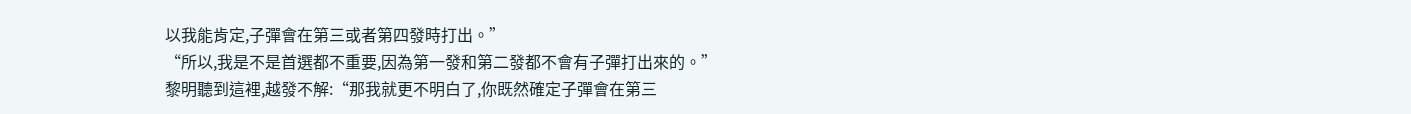以我能肯定,子彈會在第三或者第四發時打出。”
“所以,我是不是首選都不重要,因為第一發和第二發都不會有子彈打出來的。”
黎明聽到這裡,越發不解:“那我就更不明白了,你既然確定子彈會在第三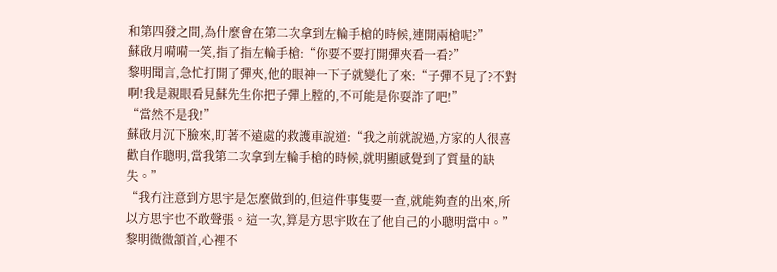和第四發之間,為什麼會在第二次拿到左輪手槍的時候,連開兩槍呢?”
蘇啟月嗬嗬一笑,指了指左輪手槍:“你要不要打開彈夾看一看?”
黎明聞言,急忙打開了彈夾,他的眼神一下子就變化了來:“子彈不見了?不對啊!我是親眼看見蘇先生你把子彈上膛的,不可能是你耍詐了吧!”
“當然不是我!”
蘇啟月沉下臉來,盯著不遠處的救護車說道:“我之前就說過,方家的人很喜歡自作聰明,當我第二次拿到左輪手槍的時候,就明顯感覺到了質量的缺失。”
“我冇注意到方思宇是怎麼做到的,但這件事隻要一查,就能夠查的出來,所以方思宇也不敢聲張。這一次,算是方思宇敗在了他自己的小聰明當中。”
黎明微微頷首,心裡不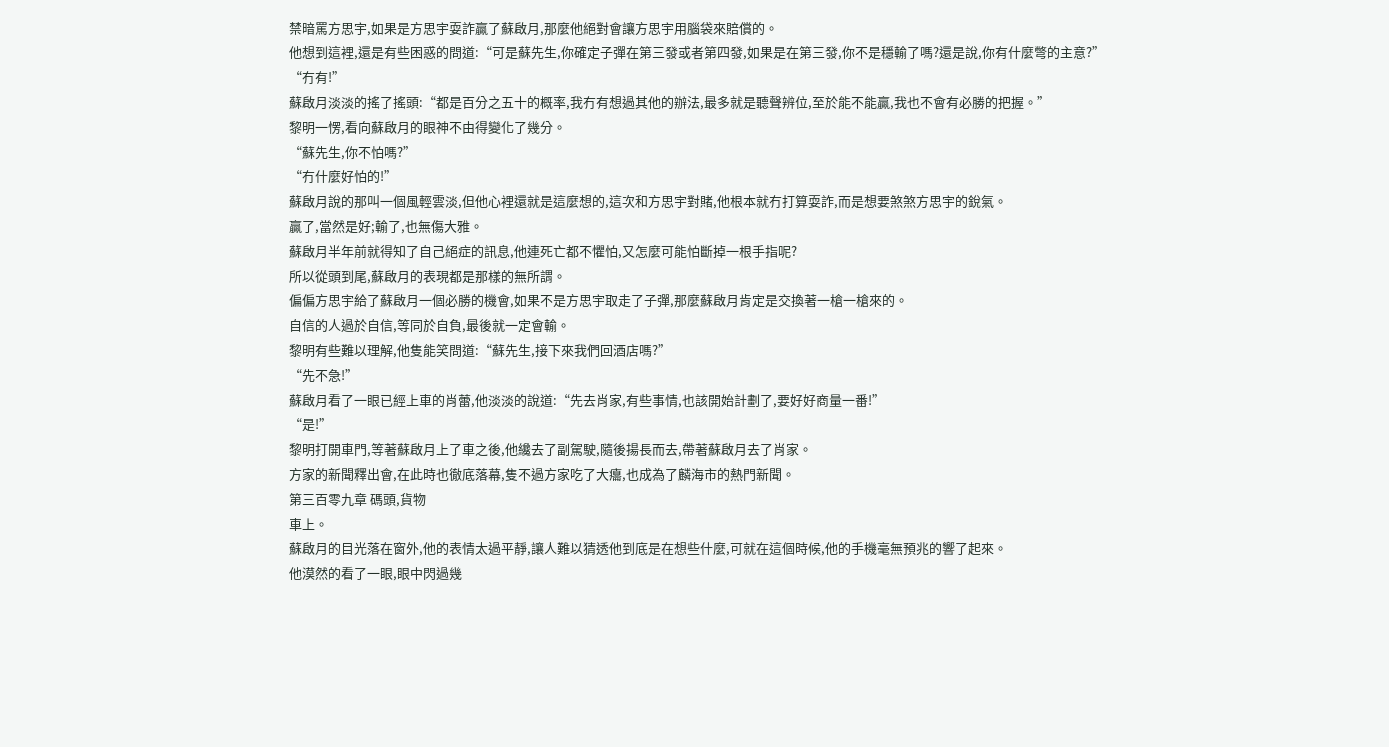禁暗罵方思宇,如果是方思宇耍詐贏了蘇啟月,那麼他絕對會讓方思宇用腦袋來賠償的。
他想到這裡,還是有些困惑的問道:“可是蘇先生,你確定子彈在第三發或者第四發,如果是在第三發,你不是穩輸了嗎?還是說,你有什麼彆的主意?”
“冇有!”
蘇啟月淡淡的搖了搖頭:“都是百分之五十的概率,我冇有想過其他的辦法,最多就是聽聲辨位,至於能不能贏,我也不會有必勝的把握。”
黎明一愣,看向蘇啟月的眼神不由得變化了幾分。
“蘇先生,你不怕嗎?”
“冇什麼好怕的!”
蘇啟月說的那叫一個風輕雲淡,但他心裡還就是這麼想的,這次和方思宇對賭,他根本就冇打算耍詐,而是想要煞煞方思宇的銳氣。
贏了,當然是好;輸了,也無傷大雅。
蘇啟月半年前就得知了自己絕症的訊息,他連死亡都不懼怕,又怎麼可能怕斷掉一根手指呢?
所以從頭到尾,蘇啟月的表現都是那樣的無所謂。
偏偏方思宇給了蘇啟月一個必勝的機會,如果不是方思宇取走了子彈,那麼蘇啟月肯定是交換著一槍一槍來的。
自信的人過於自信,等同於自負,最後就一定會輸。
黎明有些難以理解,他隻能笑問道:“蘇先生,接下來我們回酒店嗎?”
“先不急!”
蘇啟月看了一眼已經上車的肖蕾,他淡淡的說道:“先去肖家,有些事情,也該開始計劃了,要好好商量一番!”
“是!”
黎明打開車門,等著蘇啟月上了車之後,他纔去了副駕駛,隨後揚長而去,帶著蘇啟月去了肖家。
方家的新聞釋出會,在此時也徹底落幕,隻不過方家吃了大癟,也成為了麟海市的熱門新聞。
第三百零九章 碼頭,貨物
車上。
蘇啟月的目光落在窗外,他的表情太過平靜,讓人難以猜透他到底是在想些什麼,可就在這個時候,他的手機毫無預兆的響了起來。
他漠然的看了一眼,眼中閃過幾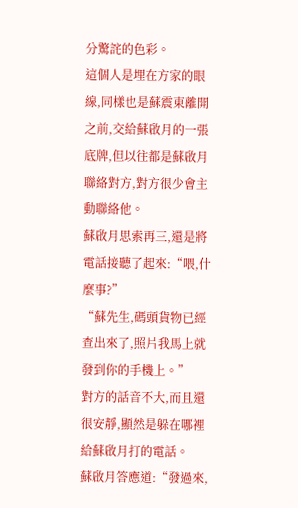分驚詫的色彩。
這個人是埋在方家的眼線,同樣也是蘇震東離開之前,交給蘇啟月的一張底牌,但以往都是蘇啟月聯絡對方,對方很少會主動聯絡他。
蘇啟月思索再三,還是將電話接聽了起來:“喂,什麼事?”
“蘇先生,碼頭貨物已經查出來了,照片我馬上就發到你的手機上。”
對方的話音不大,而且還很安靜,顯然是躲在哪裡給蘇啟月打的電話。
蘇啟月答應道:“發過來,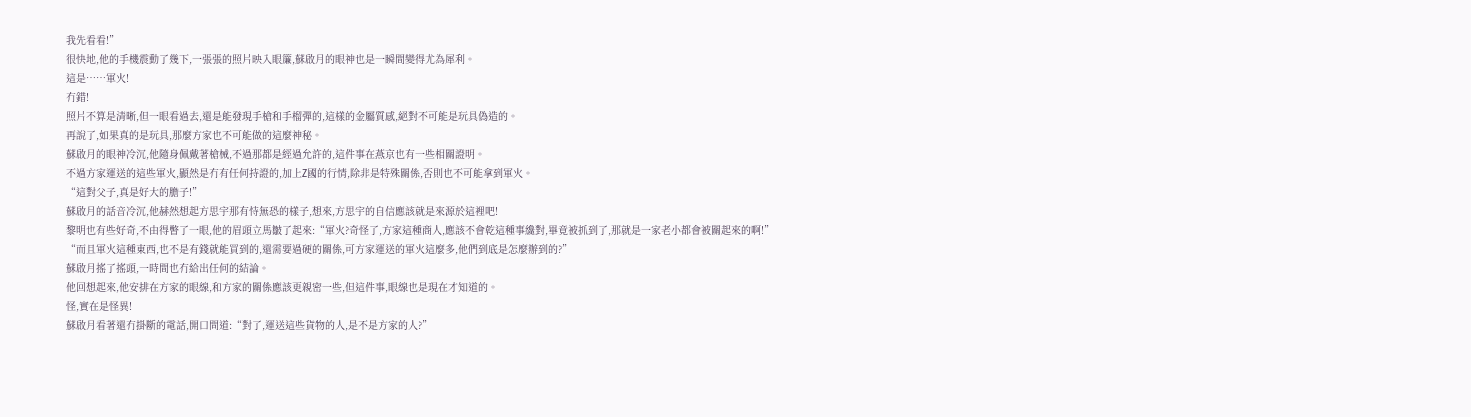我先看看!”
很快地,他的手機震動了幾下,一張張的照片映入眼簾,蘇啟月的眼神也是一瞬間變得尤為犀利。
這是……軍火!
冇錯!
照片不算是清晰,但一眼看過去,還是能發現手槍和手榴彈的,這樣的金屬質感,絕對不可能是玩具偽造的。
再說了,如果真的是玩具,那麼方家也不可能做的這麼神秘。
蘇啟月的眼神冷沉,他隨身佩戴著槍械,不過那都是經過允許的,這件事在燕京也有一些相關證明。
不過方家運送的這些軍火,顯然是冇有任何持證的,加上Z國的行情,除非是特殊關係,否則也不可能拿到軍火。
“這對父子,真是好大的膽子!”
蘇啟月的話音冷沉,他赫然想起方思宇那有恃無恐的樣子,想來,方思宇的自信應該就是來源於這裡吧!
黎明也有些好奇,不由得瞥了一眼,他的眉頭立馬皺了起來:“軍火?奇怪了,方家這種商人,應該不會乾這種事纔對,畢竟被抓到了,那就是一家老小都會被關起來的啊!”
“而且軍火這種東西,也不是有錢就能買到的,還需要過硬的關係,可方家運送的軍火這麼多,他們到底是怎麼辦到的?”
蘇啟月搖了搖頭,一時間也冇給出任何的結論。
他回想起來,他安排在方家的眼線,和方家的關係應該更親密一些,但這件事,眼線也是現在才知道的。
怪,實在是怪異!
蘇啟月看著還冇掛斷的電話,開口問道:“對了,運送這些貨物的人,是不是方家的人?”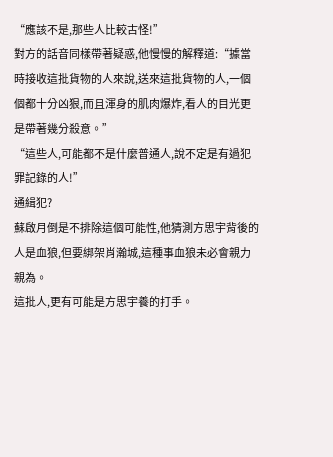“應該不是,那些人比較古怪!”
對方的話音同樣帶著疑惑,他慢慢的解釋道:“據當時接收這批貨物的人來說,送來這批貨物的人,一個個都十分凶狠,而且渾身的肌肉爆炸,看人的目光更是帶著幾分殺意。”
“這些人,可能都不是什麼普通人,說不定是有過犯罪記錄的人!”
通緝犯?
蘇啟月倒是不排除這個可能性,他猜測方思宇背後的人是血狼,但要綁架肖瀚城,這種事血狼未必會親力親為。
這批人,更有可能是方思宇養的打手。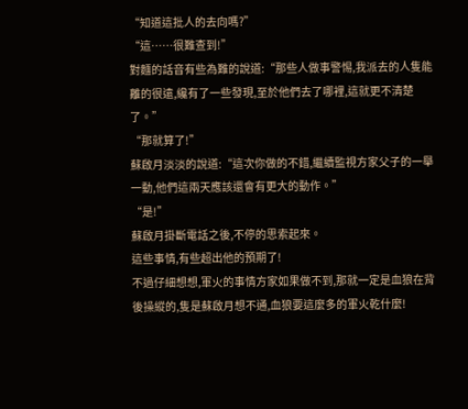“知道這批人的去向嗎?”
“這……很難查到!”
對麵的話音有些為難的說道:“那些人做事警惕,我派去的人隻能離的很遠,纔有了一些發現,至於他們去了哪裡,這就更不清楚了。”
“那就算了!”
蘇啟月淡淡的說道:“這次你做的不錯,繼續監視方家父子的一舉一動,他們這兩天應該還會有更大的動作。”
“是!”
蘇啟月掛斷電話之後,不停的思索起來。
這些事情,有些超出他的預期了!
不過仔細想想,軍火的事情方家如果做不到,那就一定是血狼在背後操縱的,隻是蘇啟月想不通,血狼要這麼多的軍火乾什麼!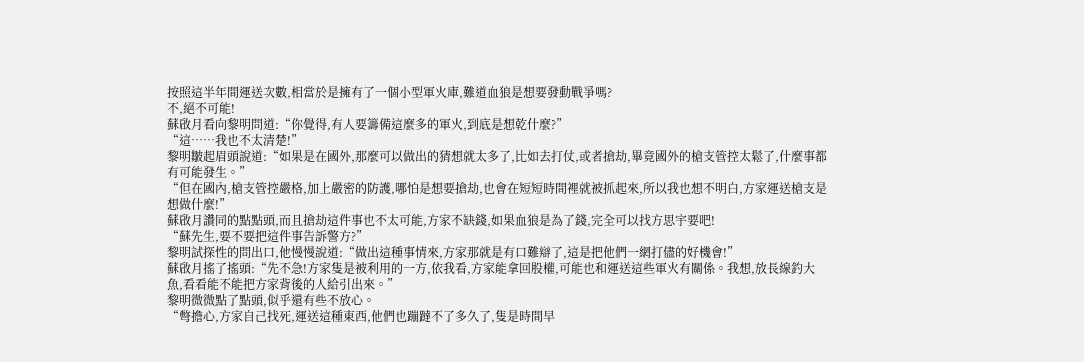按照這半年間運送次數,相當於是擁有了一個小型軍火庫,難道血狼是想要發動戰爭嗎?
不,絕不可能!
蘇啟月看向黎明問道:“你覺得,有人要籌備這麼多的軍火,到底是想乾什麼?”
“這……我也不太清楚!”
黎明皺起眉頭說道:“如果是在國外,那麼可以做出的猜想就太多了,比如去打仗,或者搶劫,畢竟國外的槍支管控太鬆了,什麼事都有可能發生。”
“但在國內,槍支管控嚴格,加上嚴密的防護,哪怕是想要搶劫,也會在短短時間裡就被抓起來,所以我也想不明白,方家運送槍支是想做什麼!”
蘇啟月讚同的點點頭,而且搶劫這件事也不太可能,方家不缺錢,如果血狼是為了錢,完全可以找方思宇要吧!
“蘇先生,要不要把這件事告訴警方?”
黎明試探性的問出口,他慢慢說道:“做出這種事情來,方家那就是有口難辯了,這是把他們一網打儘的好機會!”
蘇啟月搖了搖頭:“先不急!方家隻是被利用的一方,依我看,方家能拿回股權,可能也和運送這些軍火有關係。我想,放長線釣大魚,看看能不能把方家背後的人給引出來。”
黎明微微點了點頭,似乎還有些不放心。
“彆擔心,方家自己找死,運送這種東西,他們也蹦躂不了多久了,隻是時間早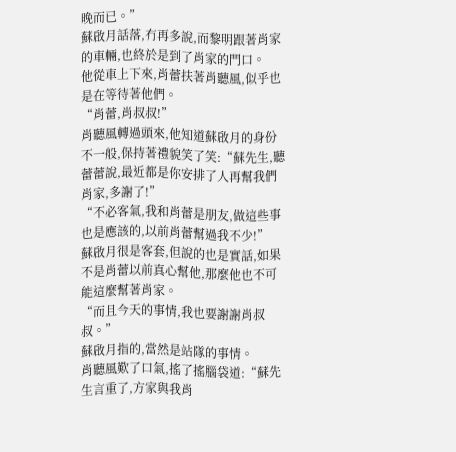晚而已。”
蘇啟月話落,冇再多說,而黎明跟著肖家的車輛,也終於是到了肖家的門口。
他從車上下來,肖蕾扶著肖聽風,似乎也是在等待著他們。
“肖蕾,肖叔叔!”
肖聽風轉過頭來,他知道蘇啟月的身份不一般,保持著禮貌笑了笑:“蘇先生,聽蕾蕾說,最近都是你安排了人再幫我們肖家,多謝了!”
“不必客氣,我和肖蕾是朋友,做這些事也是應該的,以前肖蕾幫過我不少!”
蘇啟月很是客套,但說的也是實話,如果不是肖蕾以前真心幫他,那麼他也不可能這麼幫著肖家。
“而且今天的事情,我也要謝謝肖叔叔。”
蘇啟月指的,當然是站隊的事情。
肖聽風歎了口氣,搖了搖腦袋道:“蘇先生言重了,方家與我肖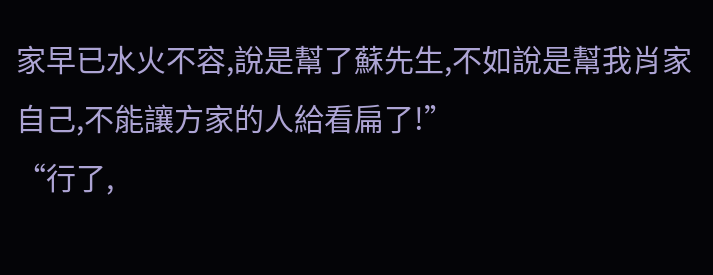家早已水火不容,說是幫了蘇先生,不如說是幫我肖家自己,不能讓方家的人給看扁了!”
“行了,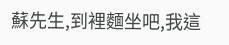蘇先生,到裡麵坐吧,我這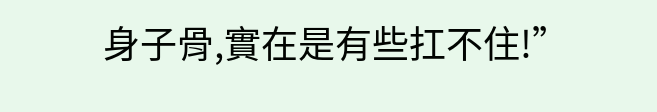身子骨,實在是有些扛不住!”